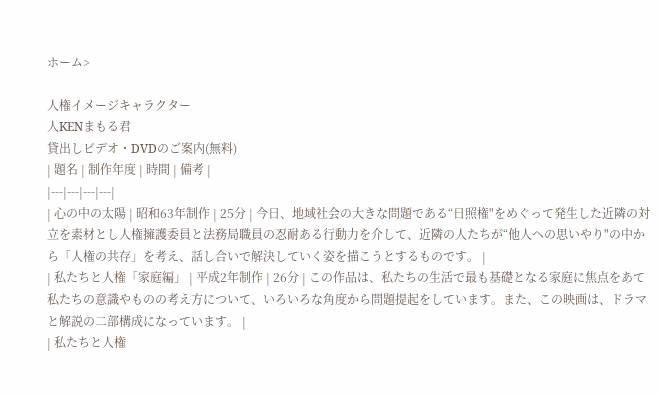ホーム>

人権イメージキャラクター
人KENまもる君
貸出しビデオ・DVDのご案内(無料)
| 題名 | 制作年度 | 時間 | 備考 |
|---|---|---|---|
| 心の中の太陽 | 昭和63年制作 | 25分 | 今日、地域社会の大きな問題である“日照権"をめぐって発生した近隣の対立を素材とし人権擁護委員と法務局職員の忍耐ある行動力を介して、近隣の人たちが“他人への思いやり"の中から「人権の共存」を考え、話し合いで解決していく姿を描こうとするものです。 |
| 私たちと人権「家庭編」 | 平成2年制作 | 26分 | この作品は、私たちの生活で最も基礎となる家庭に焦点をあて私たちの意識やものの考え方について、いろいろな角度から問題提起をしています。また、この映画は、ドラマと解説の二部構成になっています。 |
| 私たちと人権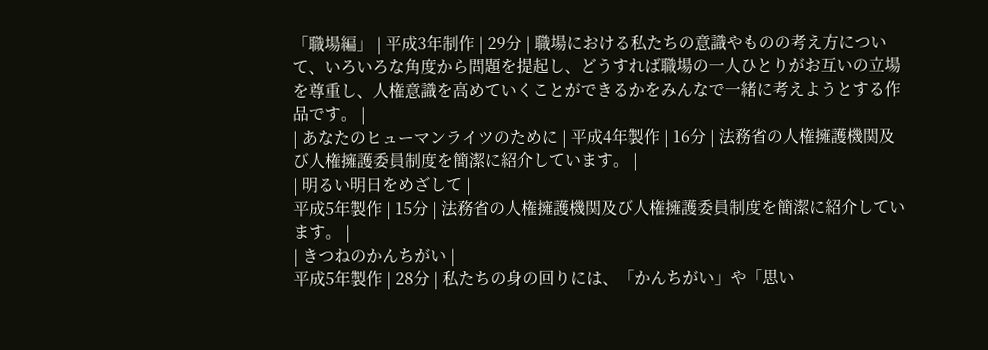「職場編」 | 平成3年制作 | 29分 | 職場における私たちの意識やものの考え方について、いろいろな角度から問題を提起し、どうすれば職場の一人ひとりがお互いの立場を尊重し、人権意識を高めていくことができるかをみんなで一緒に考えようとする作品です。 |
| あなたのヒューマンライツのために | 平成4年製作 | 16分 | 法務省の人権擁護機関及び人権擁護委員制度を簡潔に紹介しています。 |
| 明るい明日をめざして |
平成5年製作 | 15分 | 法務省の人権擁護機関及び人権擁護委員制度を簡潔に紹介しています。 |
| きつねのかんちがい |
平成5年製作 | 28分 | 私たちの身の回りには、「かんちがい」や「思い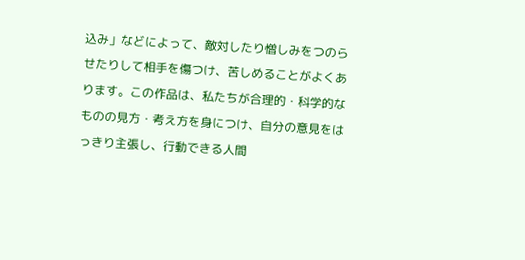込み」などによって、敵対したり憎しみをつのらせたりして相手を傷つけ、苦しめることがよくあります。この作品は、私たちが合理的・科学的なものの見方・考え方を身につけ、自分の意見をはっきり主張し、行動できる人間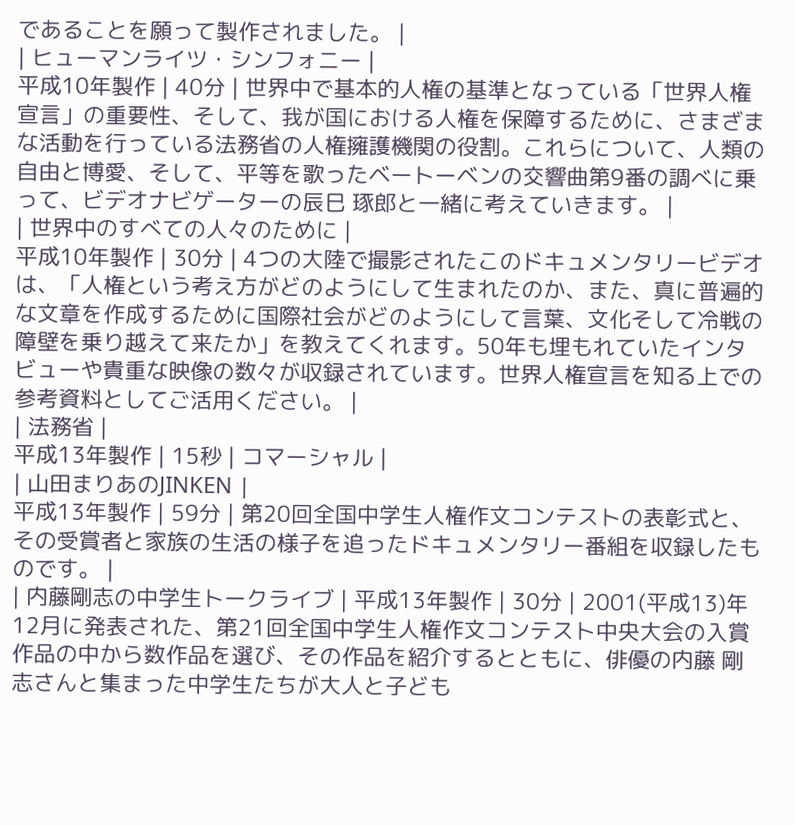であることを願って製作されました。 |
| ヒューマンライツ・シンフォニー |
平成10年製作 | 40分 | 世界中で基本的人権の基準となっている「世界人権宣言」の重要性、そして、我が国における人権を保障するために、さまざまな活動を行っている法務省の人権擁護機関の役割。これらについて、人類の自由と博愛、そして、平等を歌ったベートーベンの交響曲第9番の調べに乗って、ビデオナビゲーターの辰巳 琢郎と一緒に考えていきます。 |
| 世界中のすべての人々のために |
平成10年製作 | 30分 | 4つの大陸で撮影されたこのドキュメンタリービデオは、「人権という考え方がどのようにして生まれたのか、また、真に普遍的な文章を作成するために国際社会がどのようにして言葉、文化そして冷戦の障壁を乗り越えて来たか」を教えてくれます。50年も埋もれていたインタビューや貴重な映像の数々が収録されています。世界人権宣言を知る上での参考資料としてご活用ください。 |
| 法務省 |
平成13年製作 | 15秒 | コマーシャル |
| 山田まりあのJINKEN |
平成13年製作 | 59分 | 第20回全国中学生人権作文コンテストの表彰式と、その受賞者と家族の生活の様子を追ったドキュメンタリー番組を収録したものです。 |
| 内藤剛志の中学生トークライブ | 平成13年製作 | 30分 | 2001(平成13)年12月に発表された、第21回全国中学生人権作文コンテスト中央大会の入賞作品の中から数作品を選び、その作品を紹介するとともに、俳優の内藤 剛志さんと集まった中学生たちが大人と子ども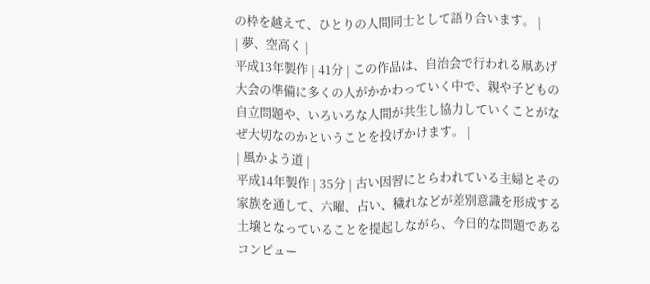の枠を越えて、ひとりの人間同士として語り合います。 |
| 夢、空高く |
平成13年製作 | 41分 | この作品は、自治会で行われる凧あげ大会の準備に多くの人がかかわっていく中で、親や子どもの自立問題や、いろいろな人間が共生し協力していくことがなぜ大切なのかということを投げかけます。 |
| 風かよう道 |
平成14年製作 | 35分 | 古い因習にとらわれている主婦とその家族を通して、六曜、占い、穢れなどが差別意識を形成する土壌となっていることを提起しながら、今日的な問題であるコンピュー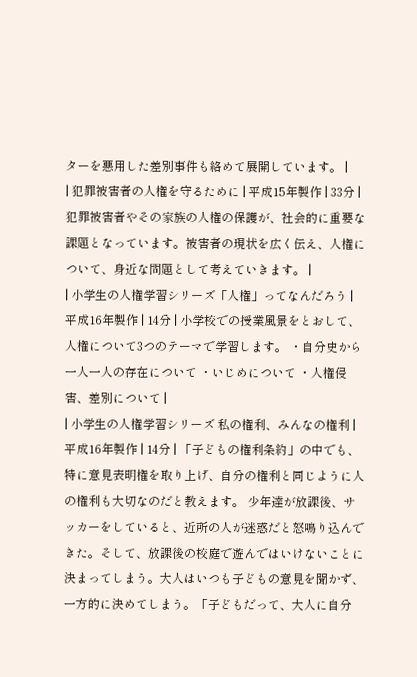ターを悪用した差別事件も絡めて展開しています。 |
| 犯罪被害者の人権を守るために | 平成15年製作 | 33分 | 犯罪被害者やその家族の人権の保護が、社会的に重要な課題となっています。被害者の現状を広く伝え、人権について、身近な問題として考えていきます。 |
| 小学生の人権学習シリーズ「人権」ってなんだろう |
平成16年製作 | 14分 | 小学校での授業風景をとおして、人権について3つのテーマで学習します。 ・自分史から一人一人の存在について ・いじめについて ・人権侵害、差別について |
| 小学生の人権学習シリーズ 私の権利、みんなの権利 |
平成16年製作 | 14分 | 「子どもの権利条約」の中でも、特に意見表明権を取り上げ、自分の権利と同じように人の権利も大切なのだと教えます。 少年達が放課後、サッカーをしていると、近所の人が迷惑だと怒鳴り込んできた。そして、放課後の校庭で遊んではいけないことに決まってしまう。大人はいつも子どもの意見を聞かず、一方的に決めてしまう。「子どもだって、大人に自分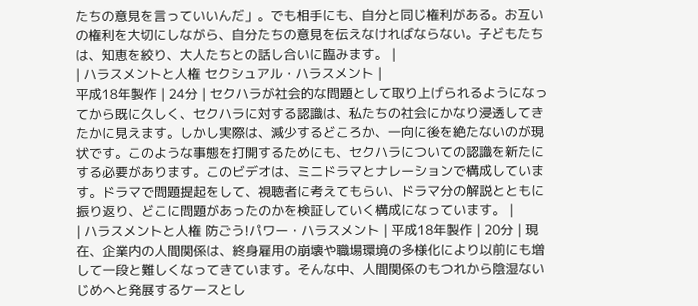たちの意見を言っていいんだ」。でも相手にも、自分と同じ権利がある。お互いの権利を大切にしながら、自分たちの意見を伝えなければならない。子どもたちは、知恵を絞り、大人たちとの話し合いに臨みます。 |
| ハラスメントと人権 セクシュアル・ハラスメント |
平成18年製作 | 24分 | セクハラが社会的な問題として取り上げられるようになってから既に久しく、セクハラに対する認識は、私たちの社会にかなり浸透してきたかに見えます。しかし実際は、減少するどころか、一向に後を絶たないのが現状です。このような事態を打開するためにも、セクハラについての認識を新たにする必要があります。このビデオは、ミニドラマとナレーションで構成しています。ドラマで問題提起をして、視聴者に考えてもらい、ドラマ分の解説とともに振り返り、どこに問題があったのかを検証していく構成になっています。 |
| ハラスメントと人権 防ごう!パワー・ハラスメント | 平成18年製作 | 20分 | 現在、企業内の人間関係は、終身雇用の崩壊や職場環境の多様化により以前にも増して一段と難しくなってきています。そんな中、人間関係のもつれから陰湿ないじめへと発展するケースとし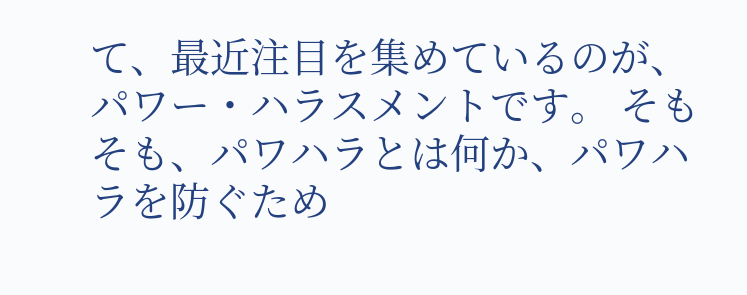て、最近注目を集めているのが、パワー・ハラスメントです。 そもそも、パワハラとは何か、パワハラを防ぐため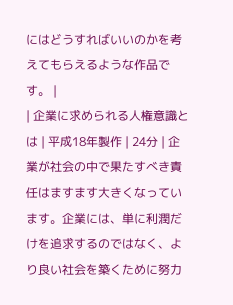にはどうすればいいのかを考えてもらえるような作品です。 |
| 企業に求められる人権意識とは | 平成18年製作 | 24分 | 企業が社会の中で果たすべき責任はますます大きくなっています。企業には、単に利潤だけを追求するのではなく、より良い社会を築くために努力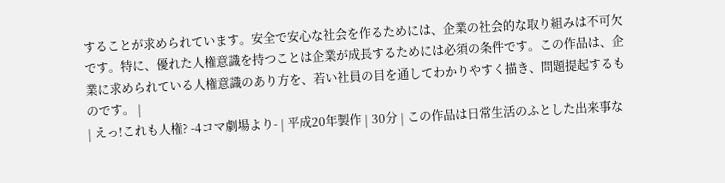することが求められています。安全で安心な社会を作るためには、企業の社会的な取り組みは不可欠です。特に、優れた人権意識を持つことは企業が成長するためには必須の条件です。この作品は、企業に求められている人権意識のあり方を、若い社員の目を通してわかりやすく描き、問題提起するものです。 |
| えっ!これも人権? -4コマ劇場より- | 平成20年製作 | 30分 | この作品は日常生活のふとした出来事な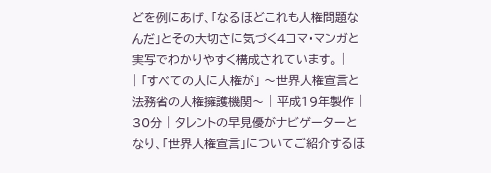どを例にあげ、「なるほどこれも人権問題なんだ」とその大切さに気づく4コマ・マンガと実写でわかりやすく構成されています。 |
| 「すべての人に人権が」 〜世界人権宣言と法務省の人権擁護機関〜 | 平成19年製作 | 30分 | タレントの早見優がナビゲーターとなり、「世界人権宣言」についてご紹介するほ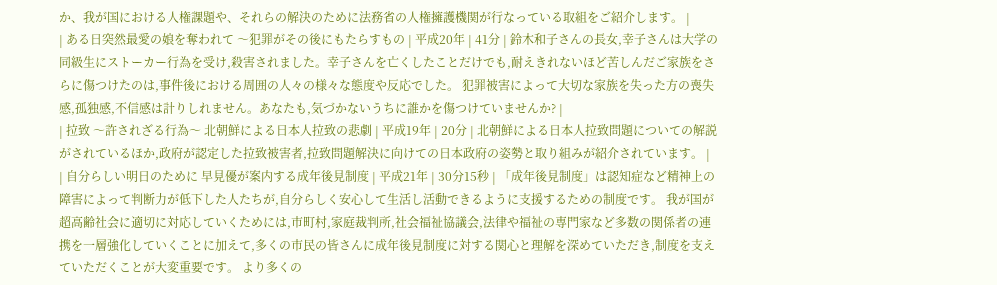か、我が国における人権課題や、それらの解決のために法務省の人権擁護機関が行なっている取組をご紹介します。 |
| ある日突然最愛の娘を奪われて 〜犯罪がその後にもたらすもの | 平成20年 | 41分 | 鈴木和子さんの長女,幸子さんは大学の同級生にストーカー行為を受け,殺害されました。幸子さんを亡くしたことだけでも,耐えきれないほど苦しんだご家族をさらに傷つけたのは,事件後における周囲の人々の様々な態度や反応でした。 犯罪被害によって大切な家族を失った方の喪失感,孤独感,不信感は計りしれません。あなたも,気づかないうちに誰かを傷つけていませんか? |
| 拉致 〜許されざる行為〜 北朝鮮による日本人拉致の悲劇 | 平成19年 | 20分 | 北朝鮮による日本人拉致問題についての解説がされているほか,政府が認定した拉致被害者,拉致問題解決に向けての日本政府の姿勢と取り組みが紹介されています。 |
| 自分らしい明日のために 早見優が案内する成年後見制度 | 平成21年 | 30分15秒 | 「成年後見制度」は認知症など精神上の障害によって判断力が低下した人たちが,自分らしく安心して生活し活動できるように支援するための制度です。 我が国が超高齢社会に適切に対応していくためには,市町村,家庭裁判所,社会福祉協議会,法律や福祉の専門家など多数の関係者の連携を一層強化していくことに加えて,多くの市民の皆さんに成年後見制度に対する関心と理解を深めていただき,制度を支えていただくことが大変重要です。 より多くの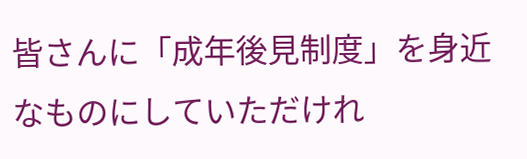皆さんに「成年後見制度」を身近なものにしていただけれ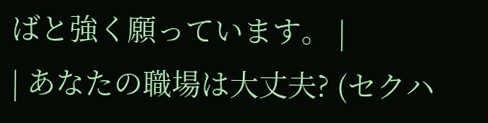ばと強く願っています。 |
| あなたの職場は大丈夫? (セクハ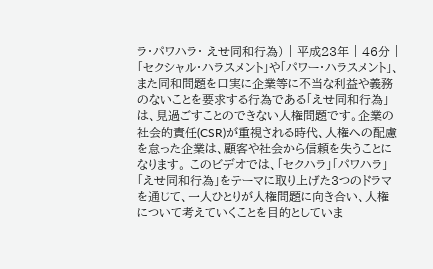ラ・パワハラ・ えせ同和行為) | 平成23年 | 46分 | 「セクシャル・ハラスメント」や「パワー・ハラスメント」、また同和問題を口実に企業等に不当な利益や義務のないことを要求する行為である「えせ同和行為」は、見過ごすことのできない人権問題です。企業の社会的責任(CSR)が重視される時代、人権への配慮を怠った企業は、顧客や社会から信頼を失うことになります。 このビデオでは、「セクハラ」「パワハラ」「えせ同和行為」をテーマに取り上げた3つのドラマを通じて、一人ひとりが人権問題に向き合い、人権について考えていくことを目的としていま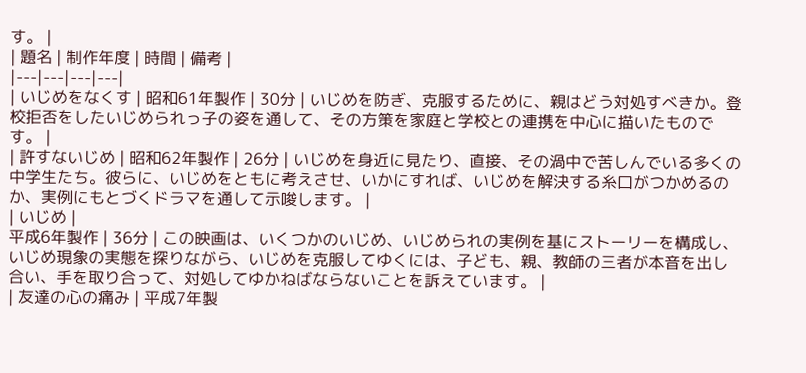す。 |
| 題名 | 制作年度 | 時間 | 備考 |
|---|---|---|---|
| いじめをなくす | 昭和61年製作 | 30分 | いじめを防ぎ、克服するために、親はどう対処すべきか。登校拒否をしたいじめられっ子の姿を通して、その方策を家庭と学校との連携を中心に描いたものです。 |
| 許すないじめ | 昭和62年製作 | 26分 | いじめを身近に見たり、直接、その渦中で苦しんでいる多くの中学生たち。彼らに、いじめをともに考えさせ、いかにすれば、いじめを解決する糸口がつかめるのか、実例にもとづくドラマを通して示唆します。 |
| いじめ |
平成6年製作 | 36分 | この映画は、いくつかのいじめ、いじめられの実例を基にストーリーを構成し、いじめ現象の実態を探りながら、いじめを克服してゆくには、子ども、親、教師の三者が本音を出し合い、手を取り合って、対処してゆかねばならないことを訴えています。 |
| 友達の心の痛み | 平成7年製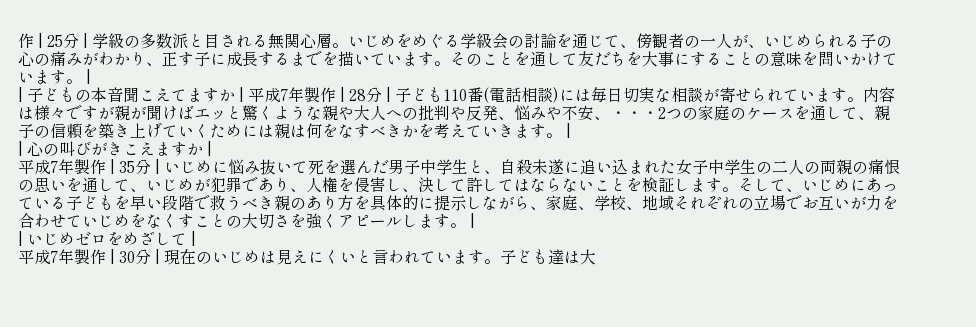作 | 25分 | 学級の多数派と目される無関心層。いじめをめぐる学級会の討論を通じて、傍観者の一人が、いじめられる子の心の痛みがわかり、正す子に成長するまでを描いています。そのことを通して友だちを大事にすることの意味を問いかけています。 |
| 子どもの本音聞こえてますか | 平成7年製作 | 28分 | 子ども110番(電話相談)には毎日切実な相談が寄せられています。内容は様々ですが親が聞けばエッと驚くような親や大人への批判や反発、悩みや不安、・・・2つの家庭のケースを通して、親子の信頼を築き上げていくためには親は何をなすべきかを考えていきます。 |
| 心の叫びがきこえますか |
平成7年製作 | 35分 | いじめに悩み抜いて死を選んだ男子中学生と、自殺未遂に追い込まれた女子中学生の二人の両親の痛恨の思いを通して、いじめが犯罪であり、人権を侵害し、決して許してはならないことを検証します。そして、いじめにあっている子どもを早い段階で救うべき親のあり方を具体的に提示しながら、家庭、学校、地域それぞれの立場でお互いが力を合わせていじめをなくすことの大切さを強くアピールします。 |
| いじめゼロをめざして |
平成7年製作 | 30分 | 現在のいじめは見えにくいと言われています。子ども達は大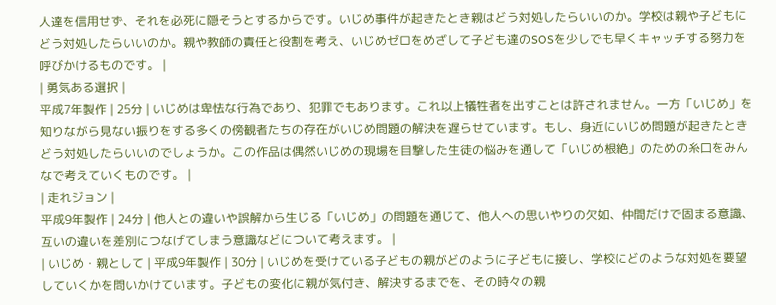人達を信用せず、それを必死に隠そうとするからです。いじめ事件が起きたとき親はどう対処したらいいのか。学校は親や子どもにどう対処したらいいのか。親や教師の責任と役割を考え、いじめゼロをめざして子ども達のSOSを少しでも早くキャッチする努力を呼びかけるものです。 |
| 勇気ある選択 |
平成7年製作 | 25分 | いじめは卑怯な行為であり、犯罪でもあります。これ以上犠牲者を出すことは許されません。一方「いじめ」を知りながら見ない振りをする多くの傍観者たちの存在がいじめ問題の解決を遅らせています。もし、身近にいじめ問題が起きたときどう対処したらいいのでしょうか。この作品は偶然いじめの現場を目撃した生徒の悩みを通して「いじめ根絶」のための糸口をみんなで考えていくものです。 |
| 走れジョン |
平成9年製作 | 24分 | 他人との違いや誤解から生じる「いじめ」の問題を通じて、他人への思いやりの欠如、仲間だけで固まる意識、互いの違いを差別につなげてしまう意識などについて考えます。 |
| いじめ・親として | 平成9年製作 | 30分 | いじめを受けている子どもの親がどのように子どもに接し、学校にどのような対処を要望していくかを問いかけています。子どもの変化に親が気付き、解決するまでを、その時々の親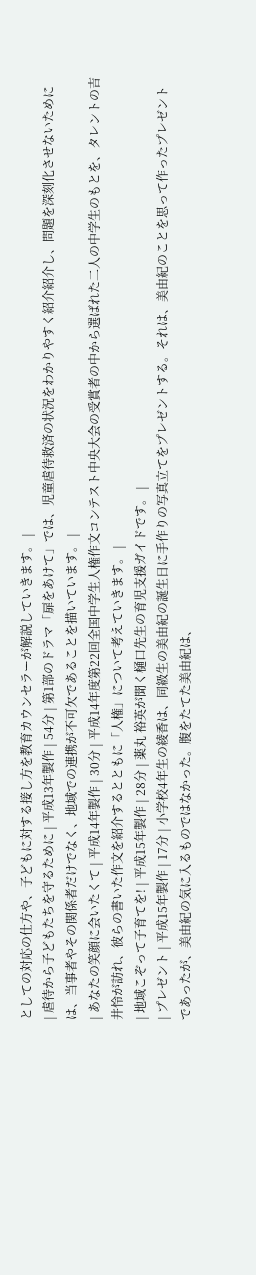としての対応の仕方や、子どもに対する接し方を教育カウンセラーが解説していきます。 |
| 虐待から子どもたちを守るために | 平成13年製作 | 54分 | 第1部のドラマ「扉をあけて」では、児童虐待救済の状況をわかりやすく紹介紹介し、問題を深刻化させないためには、当事者やその関係者だけでなく、地域での連携が不可欠であることを描いています。 |
| あなたの笑顔に会いたくて | 平成14年製作 | 30分 | 平成14年度第22回全国中学生人権作文コンテスト中央大会の受賞者の中から選ばれた二人の中学生のもとを、タレントの吉井怜が訪れ、彼らの書いた作文を紹介するとともに「人権」について考えていきます。 |
| 地域こぞって子育てを! | 平成15年製作 | 28分 | 薬丸 裕英が聞く樋口先生の育児支援ガイドです。 |
| プレゼント | 平成15年製作 | 17分 | 小学校4年生の綾香は、同級生の美由紀の誕生日に手作りの写真立てをプレゼントする。それは、美由紀のことを思って作ったプレゼントであったが、美由紀の気に入るものではなかった。腹をたてた美由紀は、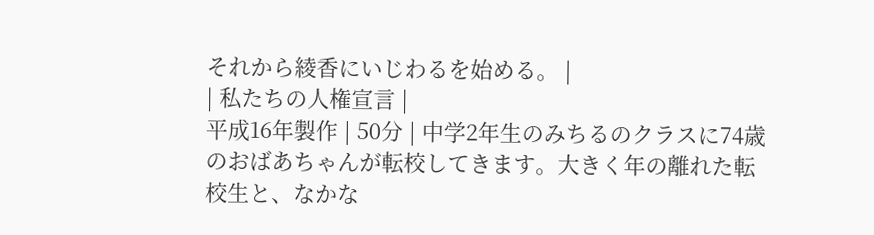それから綾香にいじわるを始める。 |
| 私たちの人権宣言 |
平成16年製作 | 50分 | 中学2年生のみちるのクラスに74歳のおばあちゃんが転校してきます。大きく年の離れた転校生と、なかな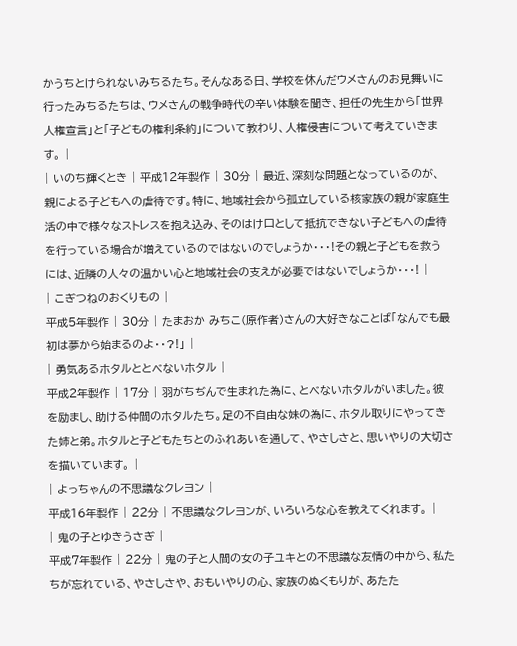かうちとけられないみちるたち。そんなある日、学校を休んだウメさんのお見舞いに行ったみちるたちは、ウメさんの戦争時代の辛い体験を聞き、担任の先生から「世界人権宣言」と「子どもの権利条約」について教わり、人権侵害について考えていきます。 |
| いのち輝くとき | 平成12年製作 | 30分 | 最近、深刻な問題となっているのが、親による子どもへの虐待です。特に、地域社会から孤立している核家族の親が家庭生活の中で様々なストレスを抱え込み、そのはけ口として抵抗できない子どもへの虐待を行っている場合が増えているのではないのでしょうか・・・!その親と子どもを救うには、近隣の人々の温かい心と地域社会の支えが必要ではないでしょうか・・・! |
| こぎつねのおくりもの |
平成5年製作 | 30分 | たまおか みちこ(原作者)さんの大好きなことば「なんでも最初は夢から始まるのよ・・?!」 |
| 勇気あるホタルととべないホタル |
平成2年製作 | 17分 | 羽がちぢんで生まれた為に、とべないホタルがいました。彼を励まし、助ける仲間のホタルたち。足の不自由な妹の為に、ホタル取りにやってきた姉と弟。ホタルと子どもたちとのふれあいを通して、やさしさと、思いやりの大切さを描いています。 |
| よっちゃんの不思議なクレヨン |
平成16年製作 | 22分 | 不思議なクレヨンが、いろいろな心を教えてくれます。 |
| 鬼の子とゆきうさぎ |
平成7年製作 | 22分 | 鬼の子と人間の女の子ユキとの不思議な友情の中から、私たちが忘れている、やさしさや、おもいやりの心、家族のぬくもりが、あたた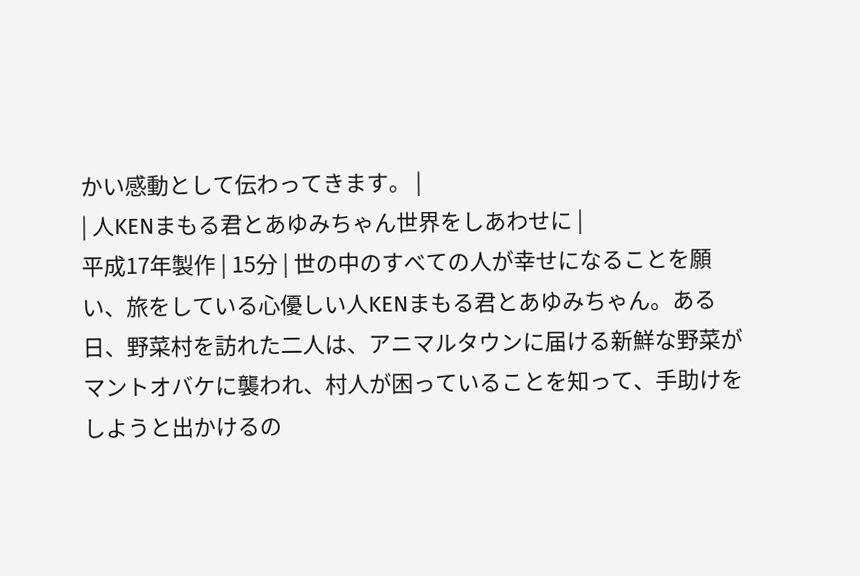かい感動として伝わってきます。 |
| 人KENまもる君とあゆみちゃん世界をしあわせに |
平成17年製作 | 15分 | 世の中のすべての人が幸せになることを願い、旅をしている心優しい人KENまもる君とあゆみちゃん。ある日、野菜村を訪れた二人は、アニマルタウンに届ける新鮮な野菜がマントオバケに襲われ、村人が困っていることを知って、手助けをしようと出かけるの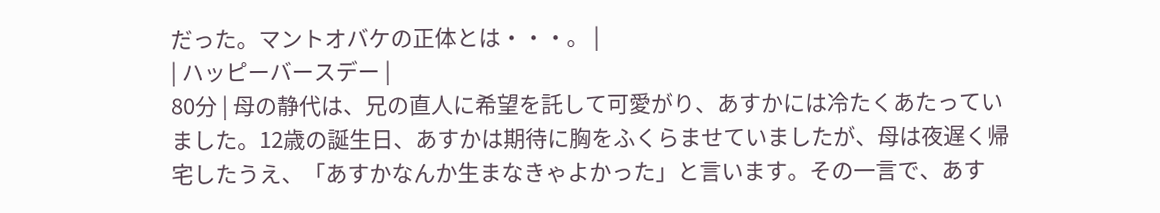だった。マントオバケの正体とは・・・。 |
| ハッピーバースデー |
80分 | 母の静代は、兄の直人に希望を託して可愛がり、あすかには冷たくあたっていました。12歳の誕生日、あすかは期待に胸をふくらませていましたが、母は夜遅く帰宅したうえ、「あすかなんか生まなきゃよかった」と言います。その一言で、あす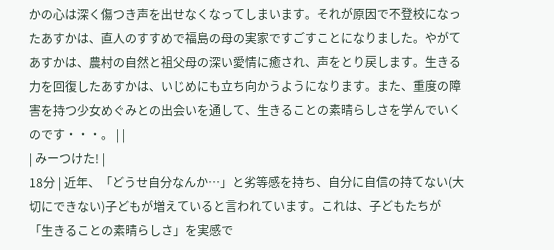かの心は深く傷つき声を出せなくなってしまいます。それが原因で不登校になったあすかは、直人のすすめで福島の母の実家ですごすことになりました。やがてあすかは、農村の自然と祖父母の深い愛情に癒され、声をとり戻します。生きる力を回復したあすかは、いじめにも立ち向かうようになります。また、重度の障害を持つ少女めぐみとの出会いを通して、生きることの素晴らしさを学んでいくのです・・・。 | |
| みーつけた! |
18分 | 近年、「どうせ自分なんか…」と劣等感を持ち、自分に自信の持てない(大切にできない)子どもが増えていると言われています。これは、子どもたちが「生きることの素晴らしさ」を実感で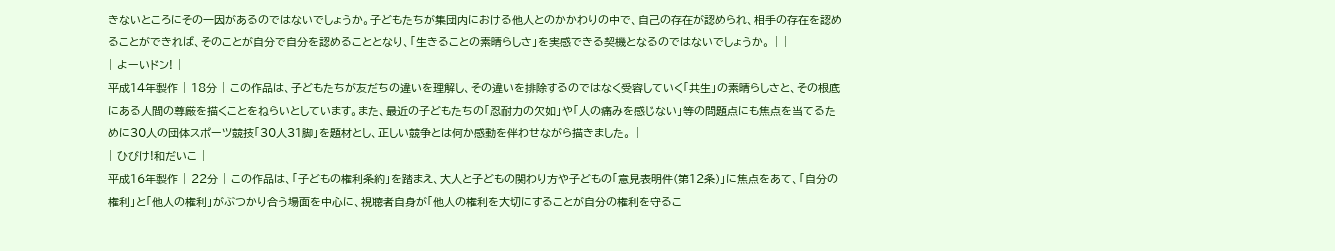きないところにその一因があるのではないでしょうか。子どもたちが集団内における他人とのかかわりの中で、自己の存在が認められ、相手の存在を認めることができれば、そのことが自分で自分を認めることとなり、「生きることの素晴らしさ」を実感できる契機となるのではないでしょうか。 | |
| よーいドン! |
平成14年製作 | 18分 | この作品は、子どもたちが友だちの違いを理解し、その違いを排除するのではなく受容していく「共生」の素晴らしさと、その根底にある人間の尊厳を描くことをねらいとしています。また、最近の子どもたちの「忍耐力の欠如」や「人の痛みを感じない」等の問題点にも焦点を当てるために30人の団体スポーツ競技「30人31脚」を題材とし、正しい競争とは何か感動を伴わせながら描きました。 |
| ひびけ!和だいこ |
平成16年製作 | 22分 | この作品は、「子どもの権利条約」を踏まえ、大人と子どもの関わり方や子どもの「意見表明件(第12条)」に焦点をあて、「自分の権利」と「他人の権利」がぶつかり合う場面を中心に、視聴者自身が「他人の権利を大切にすることが自分の権利を守るこ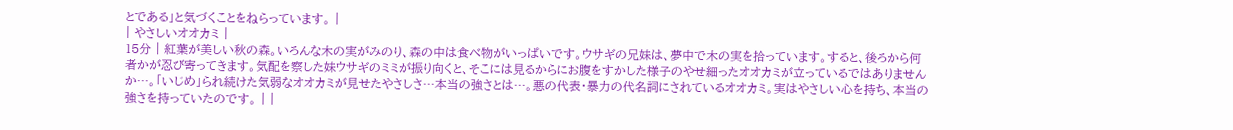とである」と気づくことをねらっています。 |
| やさしいオオカミ |
15分 | 紅葉が美しい秋の森。いろんな木の実がみのり、森の中は食べ物がいっぱいです。ウサギの兄妹は、夢中で木の実を拾っています。すると、後ろから何者かが忍び寄ってきます。気配を察した妹ウサギのミミが振り向くと、そこには見るからにお腹をすかした様子のやせ細ったオオカミが立っているではありませんか…。「いじめ」られ続けた気弱なオオカミが見せたやさしさ…本当の強さとは…。悪の代表・暴力の代名詞にされているオオカミ。実はやさしい心を持ち、本当の強さを持っていたのです。 | |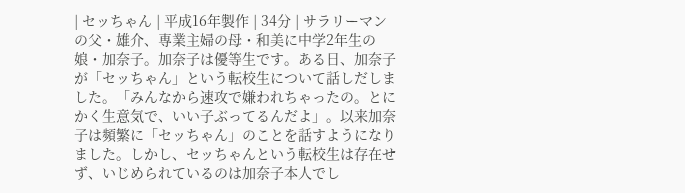| セッちゃん | 平成16年製作 | 34分 | サラリーマンの父・雄介、専業主婦の母・和美に中学2年生の娘・加奈子。加奈子は優等生です。ある日、加奈子が「セッちゃん」という転校生について話しだしました。「みんなから速攻で嫌われちゃったの。とにかく生意気で、いい子ぶってるんだよ」。以来加奈子は頻繁に「セッちゃん」のことを話すようになりました。しかし、セッちゃんという転校生は存在せず、いじめられているのは加奈子本人でし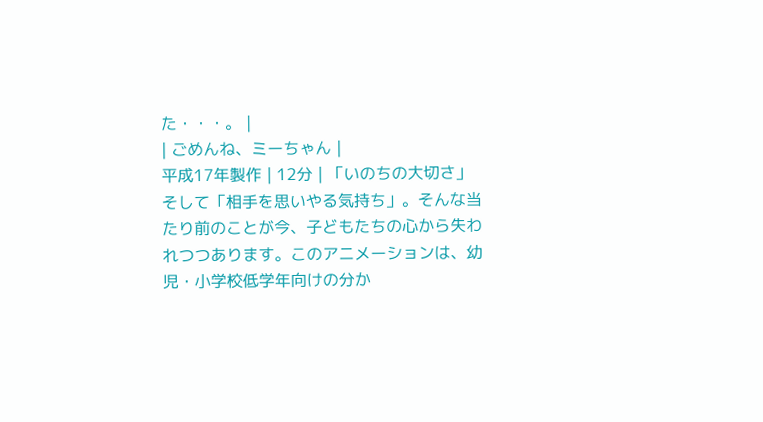た・・・。 |
| ごめんね、ミーちゃん |
平成17年製作 | 12分 | 「いのちの大切さ」そして「相手を思いやる気持ち」。そんな当たり前のことが今、子どもたちの心から失われつつあります。このアニメーションは、幼児・小学校低学年向けの分か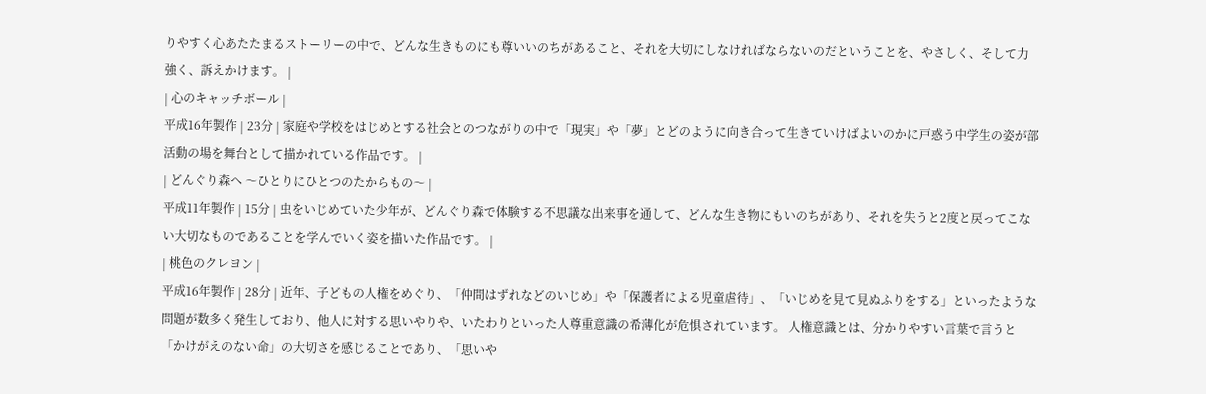りやすく心あたたまるストーリーの中で、どんな生きものにも尊いいのちがあること、それを大切にしなければならないのだということを、やさしく、そして力強く、訴えかけます。 |
| 心のキャッチボール |
平成16年製作 | 23分 | 家庭や学校をはじめとする社会とのつながりの中で「現実」や「夢」とどのように向き合って生きていけばよいのかに戸惑う中学生の姿が部活動の場を舞台として描かれている作品です。 |
| どんぐり森へ 〜ひとりにひとつのたからもの〜 |
平成11年製作 | 15分 | 虫をいじめていた少年が、どんぐり森で体験する不思議な出来事を通して、どんな生き物にもいのちがあり、それを失うと2度と戻ってこない大切なものであることを学んでいく姿を描いた作品です。 |
| 桃色のクレヨン |
平成16年製作 | 28分 | 近年、子どもの人権をめぐり、「仲間はずれなどのいじめ」や「保護者による児童虐待」、「いじめを見て見ぬふりをする」といったような問題が数多く発生しており、他人に対する思いやりや、いたわりといった人尊重意識の希薄化が危惧されています。 人権意識とは、分かりやすい言葉で言うと「かけがえのない命」の大切さを感じることであり、「思いや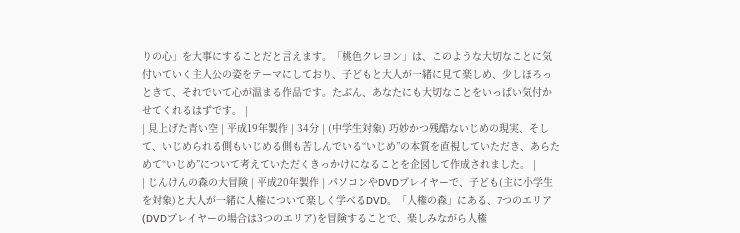りの心」を大事にすることだと言えます。「桃色クレヨン」は、このような大切なことに気付いていく主人公の姿をテーマにしており、子どもと大人が一緒に見て楽しめ、少しほろっときて、それでいて心が温まる作品です。たぶん、あなたにも大切なことをいっぱい気付かせてくれるはずです。 |
| 見上げた青い空 | 平成19年製作 | 34分 | (中学生対象) 巧妙かつ残酷ないじめの現実、そして、いじめられる側もいじめる側も苦しんでいる“いじめ”の本質を直視していただき、あらためて“いじめ”について考えていただくきっかけになることを企図して作成されました。 |
| じんけんの森の大冒険 | 平成20年製作 | パソコンやDVDプレイヤーで、子ども(主に小学生を対象)と大人が一緒に人権について楽しく学べるDVD。「人権の森」にある、7つのエリア(DVDプレイヤーの場合は3つのエリア)を冒険することで、楽しみながら人権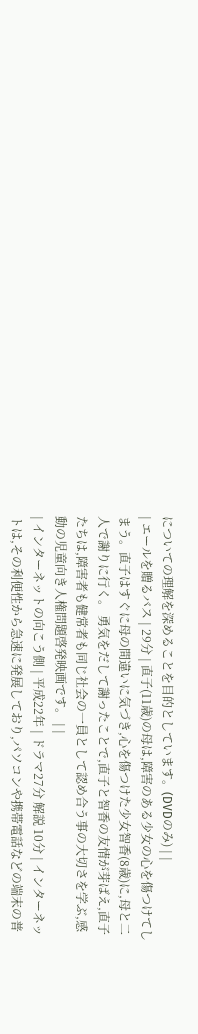についての理解を深めることを目的としています。(DVDのみ) | |
| エールを贈るバス | 29分 | 直子(11歳)の母は,障害のある少女の心を傷つけてしまう。直子はすぐに母の間違いに気づき,心を傷つけた少女智香(8歳)に,母と二人で謝りに行く。 勇気をだして謝ったことで,直子と智香の友情が芽ばえ,直子たちは,障害者も健常者も同じ社会の一員として認め合う事の大切さを学ぶ,感動の児童向き人権問題啓発映画です。 | |
| インターネットの向こう側 | 平成22年 | ドラマ27分 解説 10分 | インターネットは,その利便性から急速に発展しており,パソコンや携帯電話などの端末の普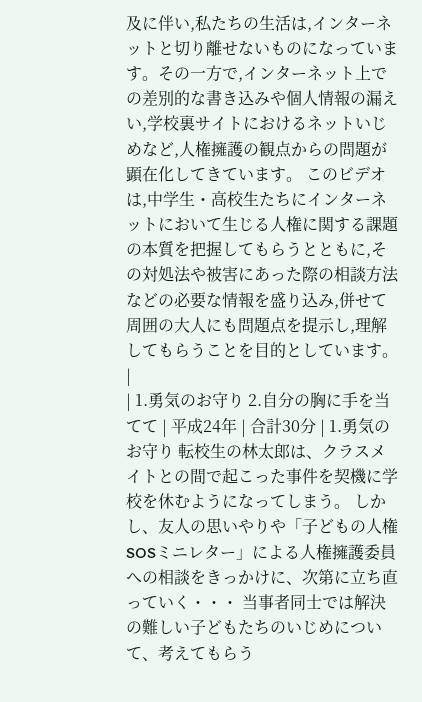及に伴い,私たちの生活は,インターネットと切り離せないものになっています。その一方で,インターネット上での差別的な書き込みや個人情報の漏えい,学校裏サイトにおけるネットいじめなど,人権擁護の観点からの問題が顕在化してきています。 このビデオは,中学生・高校生たちにインターネットにおいて生じる人権に関する課題の本質を把握してもらうとともに,その対処法や被害にあった際の相談方法などの必要な情報を盛り込み,併せて周囲の大人にも問題点を提示し,理解してもらうことを目的としています。 |
| 1.勇気のお守り 2.自分の胸に手を当てて | 平成24年 | 合計30分 | 1.勇気のお守り 転校生の林太郎は、クラスメイトとの間で起こった事件を契機に学校を休むようになってしまう。 しかし、友人の思いやりや「子どもの人権SOSミニレター」による人権擁護委員への相談をきっかけに、次第に立ち直っていく・・・ 当事者同士では解決の難しい子どもたちのいじめについて、考えてもらう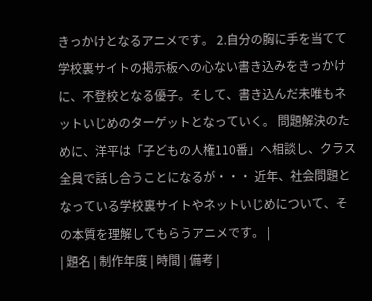きっかけとなるアニメです。 2.自分の胸に手を当てて 学校裏サイトの掲示板への心ない書き込みをきっかけに、不登校となる優子。そして、書き込んだ未唯もネットいじめのターゲットとなっていく。 問題解決のために、洋平は「子どもの人権110番」へ相談し、クラス全員で話し合うことになるが・・・ 近年、社会問題となっている学校裏サイトやネットいじめについて、その本質を理解してもらうアニメです。 |
| 題名 | 制作年度 | 時間 | 備考 |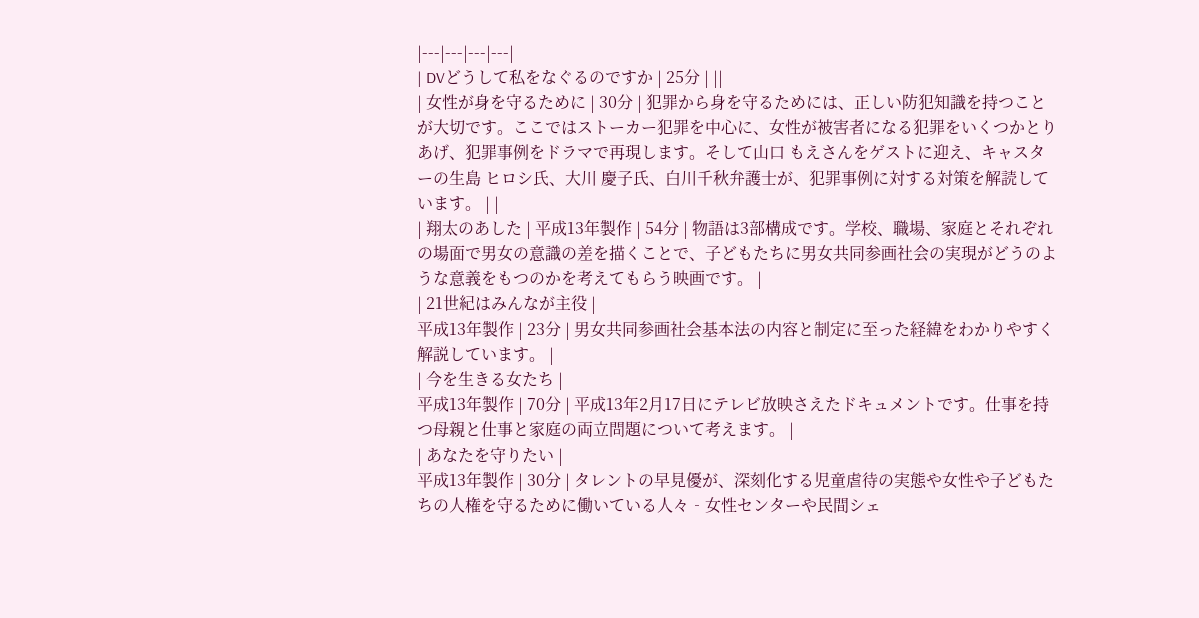|---|---|---|---|
| DVどうして私をなぐるのですか | 25分 | ||
| 女性が身を守るために | 30分 | 犯罪から身を守るためには、正しい防犯知識を持つことが大切です。ここではストーカー犯罪を中心に、女性が被害者になる犯罪をいくつかとりあげ、犯罪事例をドラマで再現します。そして山口 もえさんをゲストに迎え、キャスターの生島 ヒロシ氏、大川 慶子氏、白川千秋弁護士が、犯罪事例に対する対策を解読しています。 | |
| 翔太のあした | 平成13年製作 | 54分 | 物語は3部構成です。学校、職場、家庭とそれぞれの場面で男女の意識の差を描くことで、子どもたちに男女共同参画社会の実現がどうのような意義をもつのかを考えてもらう映画です。 |
| 21世紀はみんなが主役 |
平成13年製作 | 23分 | 男女共同参画社会基本法の内容と制定に至った経緯をわかりやすく解説しています。 |
| 今を生きる女たち |
平成13年製作 | 70分 | 平成13年2月17日にテレビ放映さえたドキュメントです。仕事を持つ母親と仕事と家庭の両立問題について考えます。 |
| あなたを守りたい |
平成13年製作 | 30分 | タレントの早見優が、深刻化する児童虐待の実態や女性や子どもたちの人権を守るために働いている人々‐女性センターや民間シェ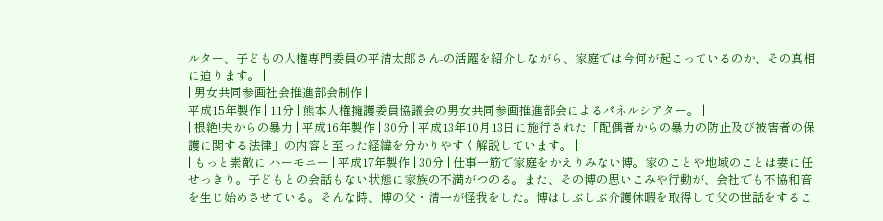ルター、子どもの人権専門委員の平清太郎さん‐の活躍を紹介しながら、家庭では今何が起こっているのか、その真相に迫ります。 |
| 男女共同参画社会推進部会制作 |
平成15年製作 | 11分 | 熊本人権擁護委員協議会の男女共同参画推進部会によるパネルシアター。 |
| 根絶!夫からの暴力 | 平成16年製作 | 30分 | 平成13年10月13日に施行された「配偶者からの暴力の防止及び被害者の保護に関する法律」の内容と至った経緯を分かりやすく解説しています。 |
| もっと素敵に ハーモニー | 平成17年製作 | 30分 | 仕事一筋で家庭をかえりみない博。家のことや地域のことは妻に任せっきり。子どもとの会話もない状態に家族の不満がつのる。また、その博の思いこみや行動が、会社でも不協和音を生じ始めさせている。そんな時、博の父・清一が怪我をした。博はしぶしぶ介護休暇を取得して父の世話をするこ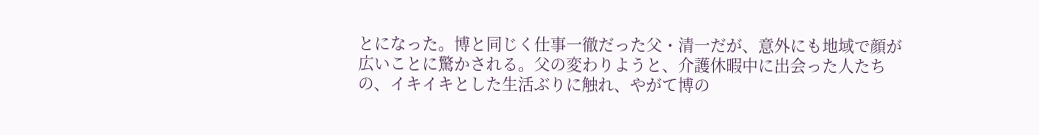とになった。博と同じく仕事一徹だった父・清一だが、意外にも地域で顔が広いことに驚かされる。父の変わりようと、介護休暇中に出会った人たちの、イキイキとした生活ぶりに触れ、やがて博の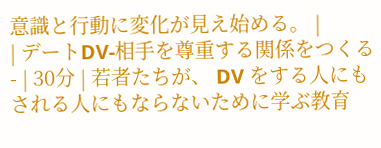意識と行動に変化が見え始める。 |
| デートDV-相手を尊重する関係をつくる- | 30分 | 若者たちが、 DV をする人にもされる人にもならないために学ぶ教育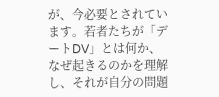が、今必要とされています。若者たちが「デートDV」とは何か、なぜ起きるのかを理解し、それが自分の問題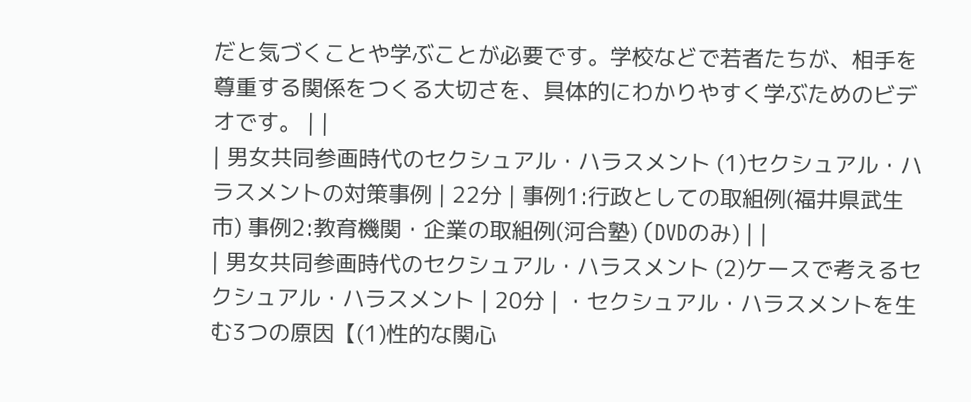だと気づくことや学ぶことが必要です。学校などで若者たちが、相手を尊重する関係をつくる大切さを、具体的にわかりやすく学ぶためのビデオです。 | |
| 男女共同参画時代のセクシュアル・ハラスメント (1)セクシュアル・ハラスメントの対策事例 | 22分 | 事例1:行政としての取組例(福井県武生市) 事例2:教育機関・企業の取組例(河合塾) (DVDのみ) | |
| 男女共同参画時代のセクシュアル・ハラスメント (2)ケースで考えるセクシュアル・ハラスメント | 20分 | ・セクシュアル・ハラスメントを生む3つの原因【(1)性的な関心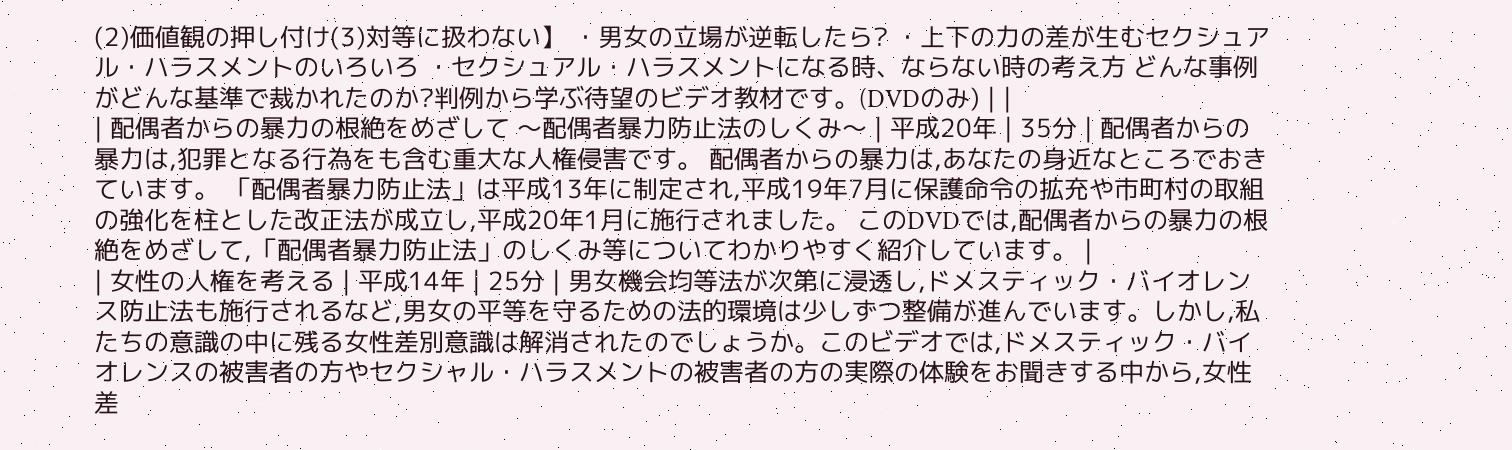(2)価値観の押し付け(3)対等に扱わない】 ・男女の立場が逆転したら? ・上下の力の差が生むセクシュアル・ハラスメントのいろいろ ・セクシュアル・ハラスメントになる時、ならない時の考え方 どんな事例がどんな基準で裁かれたのか?判例から学ぶ待望のビデオ教材です。(DVDのみ) | |
| 配偶者からの暴力の根絶をめざして 〜配偶者暴力防止法のしくみ〜 | 平成20年 | 35分 | 配偶者からの暴力は,犯罪となる行為をも含む重大な人権侵害です。 配偶者からの暴力は,あなたの身近なところでおきています。 「配偶者暴力防止法」は平成13年に制定され,平成19年7月に保護命令の拡充や市町村の取組の強化を柱とした改正法が成立し,平成20年1月に施行されました。 このDVDでは,配偶者からの暴力の根絶をめざして,「配偶者暴力防止法」のしくみ等についてわかりやすく紹介しています。 |
| 女性の人権を考える | 平成14年 | 25分 | 男女機会均等法が次第に浸透し,ドメスティック・バイオレンス防止法も施行されるなど,男女の平等を守るための法的環境は少しずつ整備が進んでいます。しかし,私たちの意識の中に残る女性差別意識は解消されたのでしょうか。このビデオでは,ドメスティック・バイオレンスの被害者の方やセクシャル・ハラスメントの被害者の方の実際の体験をお聞きする中から,女性差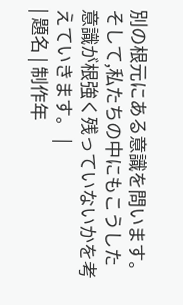別の根元にある意識を問います。そして,私たちの中にもこうした意識が根強く残っていないかを考えていきます。 |
| 題名 | 制作年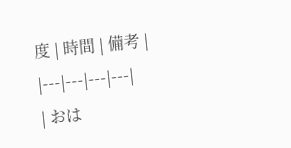度 | 時間 | 備考 |
|---|---|---|---|
| おは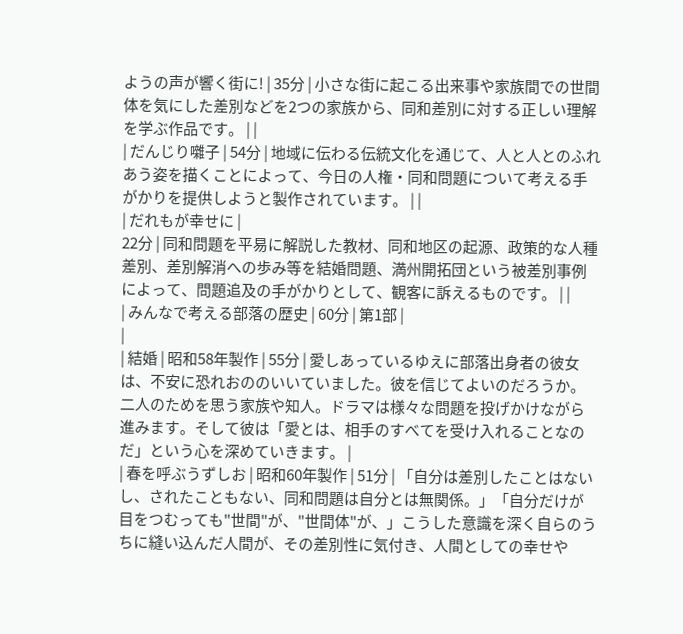ようの声が響く街に! | 35分 | 小さな街に起こる出来事や家族間での世間体を気にした差別などを2つの家族から、同和差別に対する正しい理解を学ぶ作品です。 | |
| だんじり囃子 | 54分 | 地域に伝わる伝統文化を通じて、人と人とのふれあう姿を描くことによって、今日の人権・同和問題について考える手がかりを提供しようと製作されています。 | |
| だれもが幸せに |
22分 | 同和問題を平易に解説した教材、同和地区の起源、政策的な人種差別、差別解消への歩み等を結婚問題、満州開拓団という被差別事例によって、問題追及の手がかりとして、観客に訴えるものです。 | |
| みんなで考える部落の歴史 | 60分 | 第1部 |
|
| 結婚 | 昭和58年製作 | 55分 | 愛しあっているゆえに部落出身者の彼女は、不安に恐れおののいいていました。彼を信じてよいのだろうか。二人のためを思う家族や知人。ドラマは様々な問題を投げかけながら進みます。そして彼は「愛とは、相手のすべてを受け入れることなのだ」という心を深めていきます。 |
| 春を呼ぶうずしお | 昭和60年製作 | 51分 | 「自分は差別したことはないし、されたこともない、同和問題は自分とは無関係。」「自分だけが目をつむっても"世間"が、"世間体"が、」こうした意識を深く自らのうちに縫い込んだ人間が、その差別性に気付き、人間としての幸せや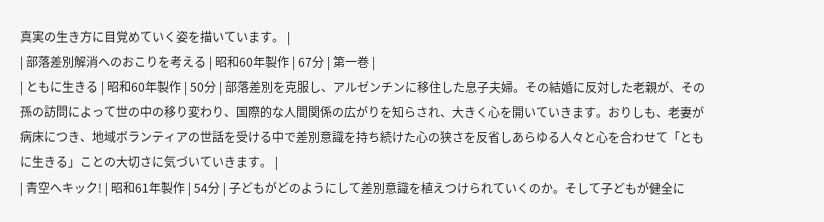真実の生き方に目覚めていく姿を描いています。 |
| 部落差別解消へのおこりを考える | 昭和60年製作 | 67分 | 第一巻 |
| ともに生きる | 昭和60年製作 | 50分 | 部落差別を克服し、アルゼンチンに移住した息子夫婦。その結婚に反対した老親が、その孫の訪問によって世の中の移り変わり、国際的な人間関係の広がりを知らされ、大きく心を開いていきます。おりしも、老妻が病床につき、地域ボランティアの世話を受ける中で差別意識を持ち続けた心の狭さを反省しあらゆる人々と心を合わせて「ともに生きる」ことの大切さに気づいていきます。 |
| 青空へキック! | 昭和61年製作 | 54分 | 子どもがどのようにして差別意識を植えつけられていくのか。そして子どもが健全に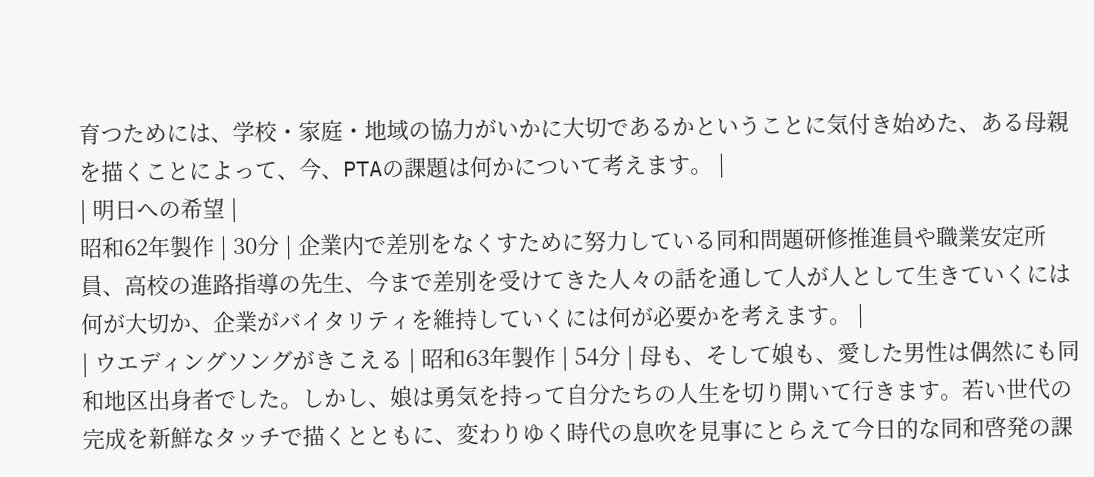育つためには、学校・家庭・地域の協力がいかに大切であるかということに気付き始めた、ある母親を描くことによって、今、PTAの課題は何かについて考えます。 |
| 明日への希望 |
昭和62年製作 | 30分 | 企業内で差別をなくすために努力している同和問題研修推進員や職業安定所員、高校の進路指導の先生、今まで差別を受けてきた人々の話を通して人が人として生きていくには何が大切か、企業がバイタリティを維持していくには何が必要かを考えます。 |
| ウエディングソングがきこえる | 昭和63年製作 | 54分 | 母も、そして娘も、愛した男性は偶然にも同和地区出身者でした。しかし、娘は勇気を持って自分たちの人生を切り開いて行きます。若い世代の完成を新鮮なタッチで描くとともに、変わりゆく時代の息吹を見事にとらえて今日的な同和啓発の課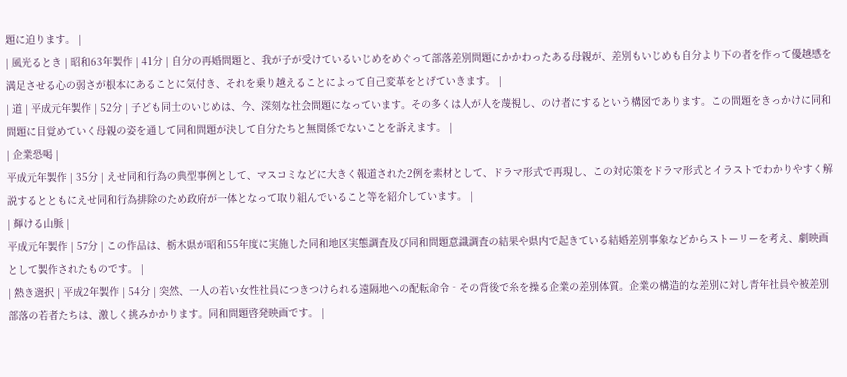題に迫ります。 |
| 風光るとき | 昭和63年製作 | 41分 | 自分の再婚問題と、我が子が受けているいじめをめぐって部落差別問題にかかわったある母親が、差別もいじめも自分より下の者を作って優越感を満足させる心の弱さが根本にあることに気付き、それを乗り越えることによって自己変革をとげていきます。 |
| 道 | 平成元年製作 | 52分 | 子ども同士のいじめは、今、深刻な社会問題になっています。その多くは人が人を蔑視し、のけ者にするという構図であります。この問題をきっかけに同和問題に目覚めていく母親の姿を通して同和問題が決して自分たちと無関係でないことを訴えます。 |
| 企業恐喝 |
平成元年製作 | 35分 | えせ同和行為の典型事例として、マスコミなどに大きく報道された2例を素材として、ドラマ形式で再現し、この対応策をドラマ形式とイラストでわかりやすく解説するとともにえせ同和行為排除のため政府が一体となって取り組んでいること等を紹介しています。 |
| 輝ける山脈 |
平成元年製作 | 57分 | この作品は、栃木県が昭和55年度に実施した同和地区実態調査及び同和問題意識調査の結果や県内で起きている結婚差別事象などからストーリーを考え、劇映画として製作されたものです。 |
| 熱き選択 | 平成2年製作 | 54分 | 突然、一人の若い女性社員につきつけられる遠隔地への配転命令‐その背後で糸を操る企業の差別体質。企業の構造的な差別に対し青年社員や被差別部落の若者たちは、激しく挑みかかります。同和問題啓発映画です。 |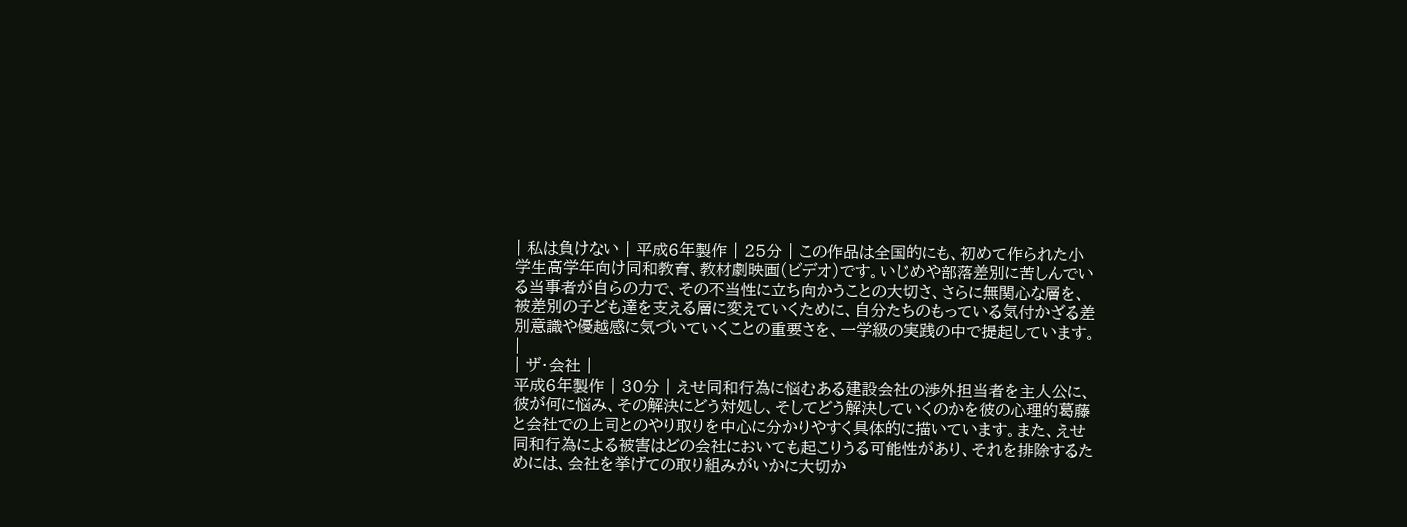| 私は負けない | 平成6年製作 | 25分 | この作品は全国的にも、初めて作られた小学生高学年向け同和教育、教材劇映画(ビデオ)です。いじめや部落差別に苦しんでいる当事者が自らの力で、その不当性に立ち向かうことの大切さ、さらに無関心な層を、被差別の子ども達を支える層に変えていくために、自分たちのもっている気付かざる差別意識や優越感に気づいていくことの重要さを、一学級の実践の中で提起しています。 |
| ザ・会社 |
平成6年製作 | 30分 | えせ同和行為に悩むある建設会社の渉外担当者を主人公に、彼が何に悩み、その解決にどう対処し、そしてどう解決していくのかを彼の心理的葛藤と会社での上司とのやり取りを中心に分かりやすく具体的に描いています。また、えせ同和行為による被害はどの会社においても起こりうる可能性があり、それを排除するためには、会社を挙げての取り組みがいかに大切か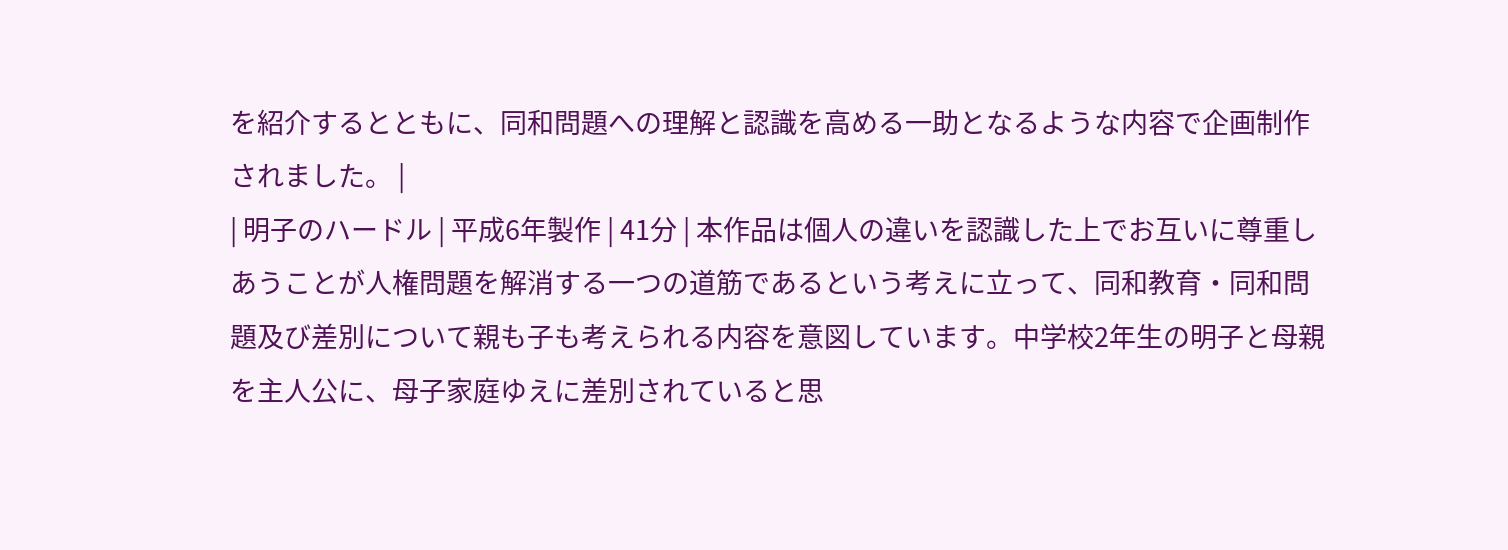を紹介するとともに、同和問題への理解と認識を高める一助となるような内容で企画制作されました。 |
| 明子のハードル | 平成6年製作 | 41分 | 本作品は個人の違いを認識した上でお互いに尊重しあうことが人権問題を解消する一つの道筋であるという考えに立って、同和教育・同和問題及び差別について親も子も考えられる内容を意図しています。中学校2年生の明子と母親を主人公に、母子家庭ゆえに差別されていると思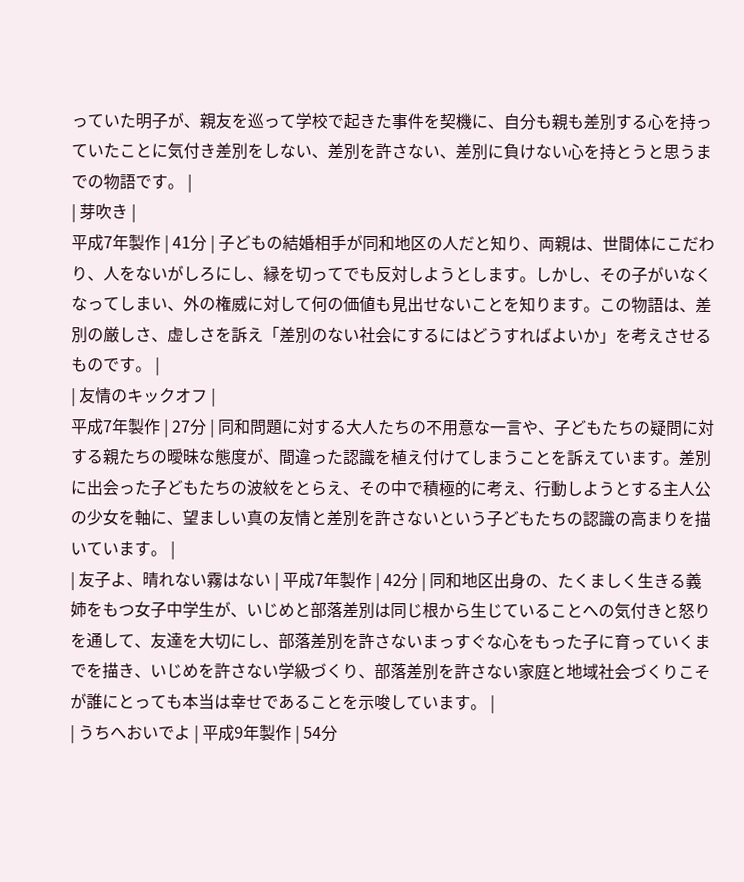っていた明子が、親友を巡って学校で起きた事件を契機に、自分も親も差別する心を持っていたことに気付き差別をしない、差別を許さない、差別に負けない心を持とうと思うまでの物語です。 |
| 芽吹き |
平成7年製作 | 41分 | 子どもの結婚相手が同和地区の人だと知り、両親は、世間体にこだわり、人をないがしろにし、縁を切ってでも反対しようとします。しかし、その子がいなくなってしまい、外の権威に対して何の価値も見出せないことを知ります。この物語は、差別の厳しさ、虚しさを訴え「差別のない社会にするにはどうすればよいか」を考えさせるものです。 |
| 友情のキックオフ |
平成7年製作 | 27分 | 同和問題に対する大人たちの不用意な一言や、子どもたちの疑問に対する親たちの曖昧な態度が、間違った認識を植え付けてしまうことを訴えています。差別に出会った子どもたちの波紋をとらえ、その中で積極的に考え、行動しようとする主人公の少女を軸に、望ましい真の友情と差別を許さないという子どもたちの認識の高まりを描いています。 |
| 友子よ、晴れない霧はない | 平成7年製作 | 42分 | 同和地区出身の、たくましく生きる義姉をもつ女子中学生が、いじめと部落差別は同じ根から生じていることへの気付きと怒りを通して、友達を大切にし、部落差別を許さないまっすぐな心をもった子に育っていくまでを描き、いじめを許さない学級づくり、部落差別を許さない家庭と地域社会づくりこそが誰にとっても本当は幸せであることを示唆しています。 |
| うちへおいでよ | 平成9年製作 | 54分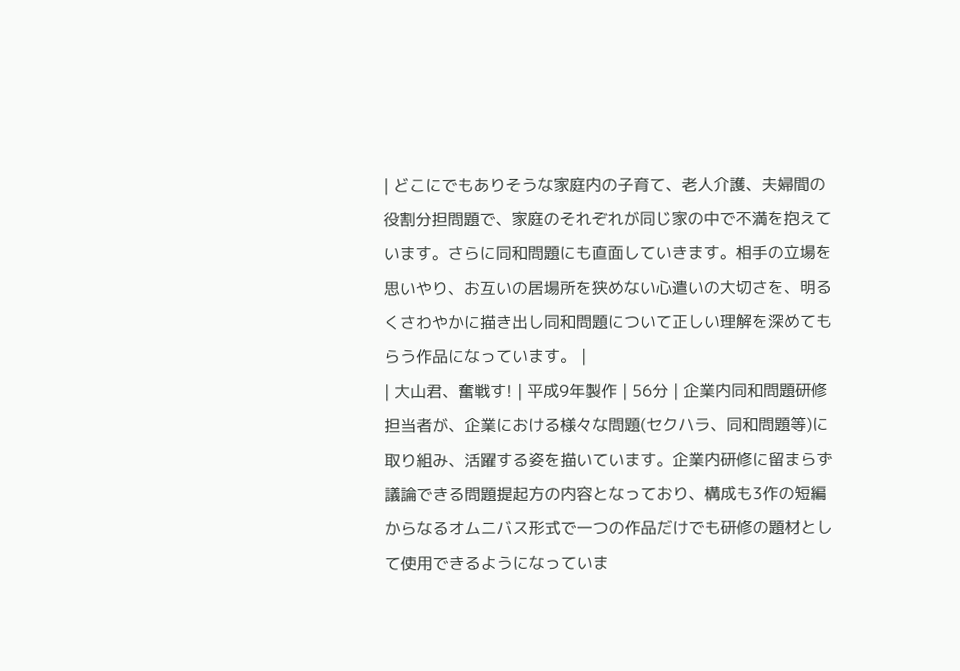| どこにでもありそうな家庭内の子育て、老人介護、夫婦間の役割分担問題で、家庭のそれぞれが同じ家の中で不満を抱えています。さらに同和問題にも直面していきます。相手の立場を思いやり、お互いの居場所を狭めない心遣いの大切さを、明るくさわやかに描き出し同和問題について正しい理解を深めてもらう作品になっています。 |
| 大山君、奮戦す! | 平成9年製作 | 56分 | 企業内同和問題研修担当者が、企業における様々な問題(セクハラ、同和問題等)に取り組み、活躍する姿を描いています。企業内研修に留まらず議論できる問題提起方の内容となっており、構成も3作の短編からなるオムニバス形式で一つの作品だけでも研修の題材として使用できるようになっていま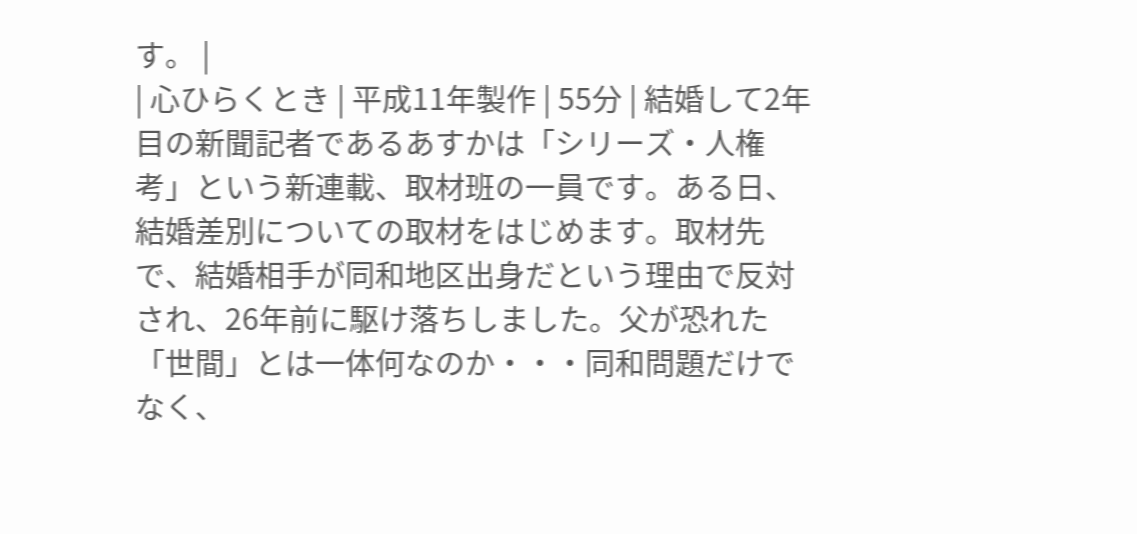す。 |
| 心ひらくとき | 平成11年製作 | 55分 | 結婚して2年目の新聞記者であるあすかは「シリーズ・人権考」という新連載、取材班の一員です。ある日、結婚差別についての取材をはじめます。取材先で、結婚相手が同和地区出身だという理由で反対され、26年前に駆け落ちしました。父が恐れた「世間」とは一体何なのか・・・同和問題だけでなく、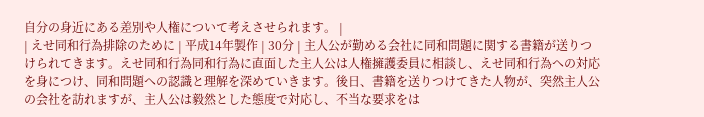自分の身近にある差別や人権について考えさせられます。 |
| えせ同和行為排除のために | 平成14年製作 | 30分 | 主人公が勤める会社に同和問題に関する書籍が送りつけられてきます。えせ同和行為同和行為に直面した主人公は人権擁護委員に相談し、えせ同和行為への対応を身につけ、同和問題への認識と理解を深めていきます。後日、書籍を送りつけてきた人物が、突然主人公の会社を訪れますが、主人公は毅然とした態度で対応し、不当な要求をは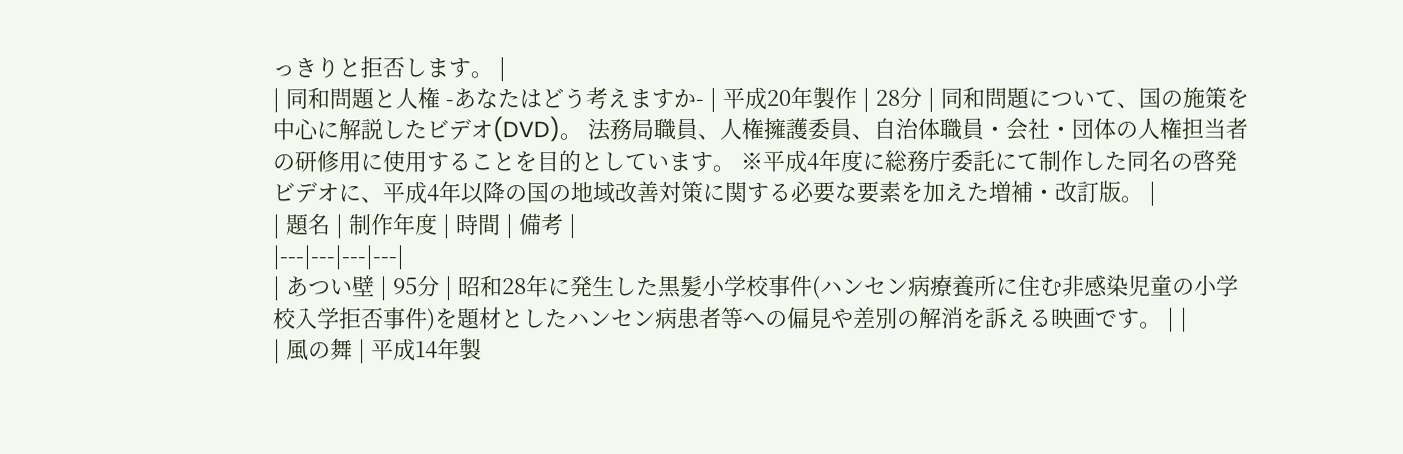っきりと拒否します。 |
| 同和問題と人権 -あなたはどう考えますか- | 平成20年製作 | 28分 | 同和問題について、国の施策を中心に解説したビデオ(DVD)。 法務局職員、人権擁護委員、自治体職員・会社・団体の人権担当者の研修用に使用することを目的としています。 ※平成4年度に総務庁委託にて制作した同名の啓発ビデオに、平成4年以降の国の地域改善対策に関する必要な要素を加えた増補・改訂版。 |
| 題名 | 制作年度 | 時間 | 備考 |
|---|---|---|---|
| あつい壁 | 95分 | 昭和28年に発生した黒髪小学校事件(ハンセン病療養所に住む非感染児童の小学校入学拒否事件)を題材としたハンセン病患者等への偏見や差別の解消を訴える映画です。 | |
| 風の舞 | 平成14年製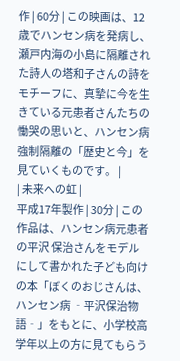作 | 60分 | この映画は、12歳でハンセン病を発病し、瀬戸内海の小島に隔離された詩人の塔和子さんの詩をモチーフに、真摯に今を生きている元患者さんたちの慟哭の思いと、ハンセン病強制隔離の「歴史と今」を見ていくものです。 |
| 未来への虹 |
平成17年製作 | 30分 | この作品は、ハンセン病元患者の平沢 保治さんをモデルにして書かれた子ども向けの本「ぼくのおじさんは、ハンセン病 ‐平沢保治物語‐」をもとに、小学校高学年以上の方に見てもらう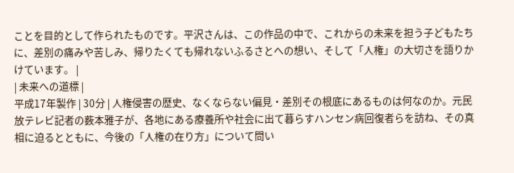ことを目的として作られたものです。平沢さんは、この作品の中で、これからの未来を担う子どもたちに、差別の痛みや苦しみ、帰りたくても帰れないふるさとへの想い、そして「人権」の大切さを語りかけています。 |
| 未来への道標 |
平成17年製作 | 30分 | 人権侵害の歴史、なくならない偏見・差別その根底にあるものは何なのか。元民放テレビ記者の薮本雅子が、各地にある療養所や社会に出て暮らすハンセン病回復者らを訪ね、その真相に迫るとともに、今後の「人権の在り方」について問い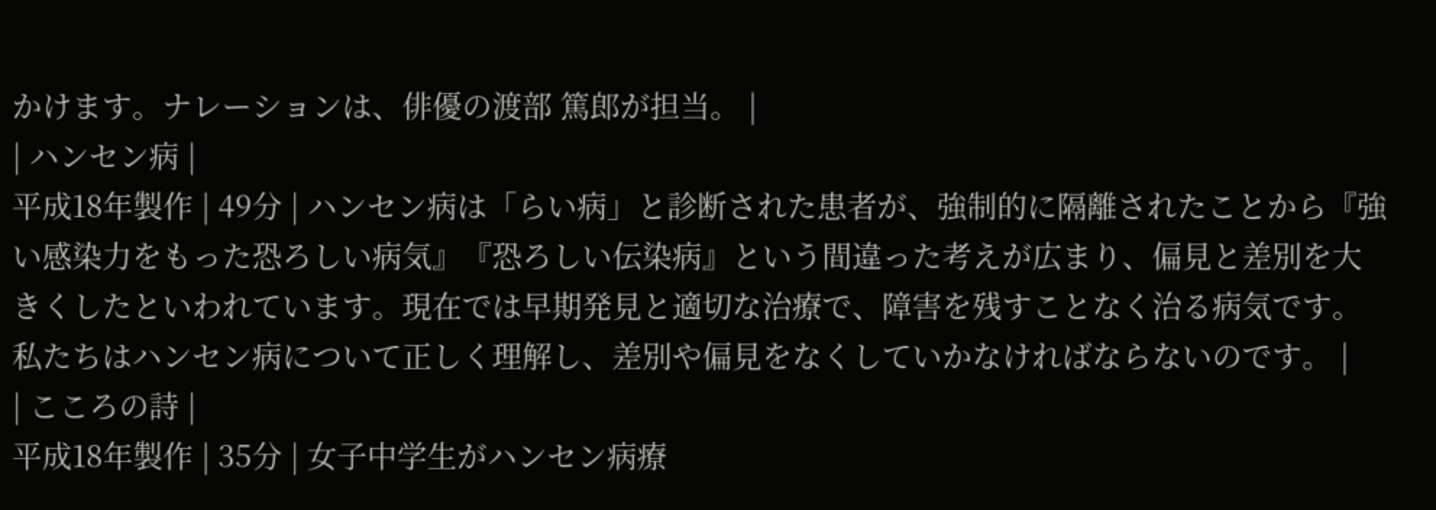かけます。ナレーションは、俳優の渡部 篤郎が担当。 |
| ハンセン病 |
平成18年製作 | 49分 | ハンセン病は「らい病」と診断された患者が、強制的に隔離されたことから『強い感染力をもった恐ろしい病気』『恐ろしい伝染病』という間違った考えが広まり、偏見と差別を大きくしたといわれています。現在では早期発見と適切な治療で、障害を残すことなく治る病気です。私たちはハンセン病について正しく理解し、差別や偏見をなくしていかなければならないのです。 |
| こころの詩 |
平成18年製作 | 35分 | 女子中学生がハンセン病療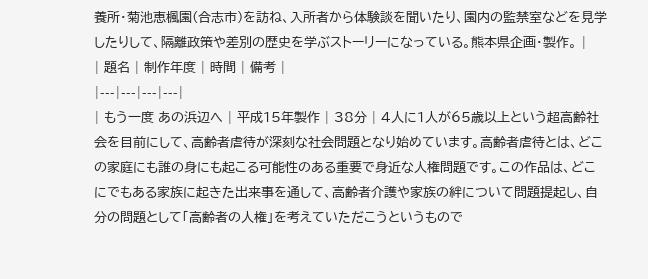養所・菊池恵楓園(合志市)を訪ね、入所者から体験談を聞いたり、園内の監禁室などを見学したりして、隔離政策や差別の歴史を学ぶストーリーになっている。熊本県企画・製作。 |
| 題名 | 制作年度 | 時間 | 備考 |
|---|---|---|---|
| もう一度 あの浜辺へ | 平成15年製作 | 38分 | 4人に1人が65歳以上という超高齢社会を目前にして、高齢者虐待が深刻な社会問題となり始めています。高齢者虐待とは、どこの家庭にも誰の身にも起こる可能性のある重要で身近な人権問題です。この作品は、どこにでもある家族に起きた出来事を通して、高齢者介護や家族の絆について問題提起し、自分の問題として「高齢者の人権」を考えていただこうというもので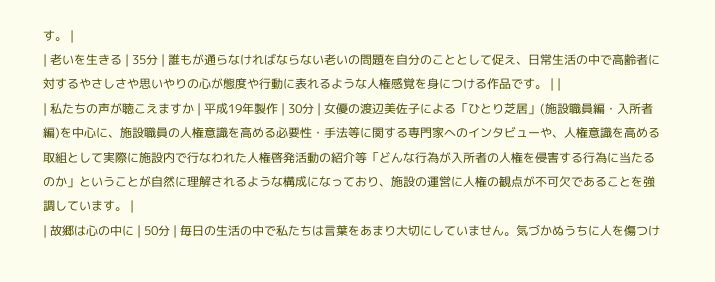す。 |
| 老いを生きる | 35分 | 誰もが通らなければならない老いの問題を自分のこととして促え、日常生活の中で高齢者に対するやさしさや思いやりの心が態度や行動に表れるような人権感覚を身につける作品です。 | |
| 私たちの声が聴こえますか | 平成19年製作 | 30分 | 女優の渡辺美佐子による「ひとり芝居」(施設職員編・入所者編)を中心に、施設職員の人権意識を高める必要性・手法等に関する専門家へのインタビューや、人権意識を高める取組として実際に施設内で行なわれた人権啓発活動の紹介等「どんな行為が入所者の人権を侵害する行為に当たるのか」ということが自然に理解されるような構成になっており、施設の運営に人権の観点が不可欠であることを強調しています。 |
| 故郷は心の中に | 50分 | 毎日の生活の中で私たちは言葉をあまり大切にしていません。気づかぬうちに人を傷つけ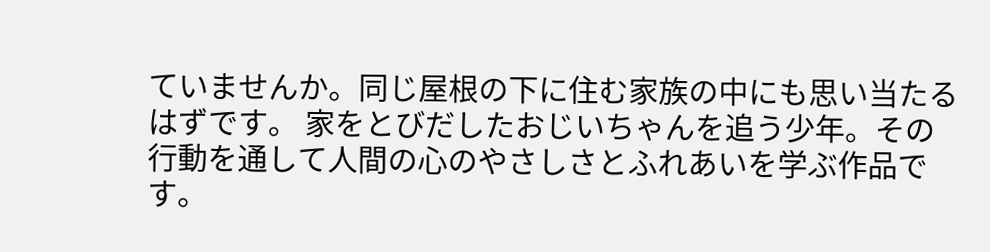ていませんか。同じ屋根の下に住む家族の中にも思い当たるはずです。 家をとびだしたおじいちゃんを追う少年。その行動を通して人間の心のやさしさとふれあいを学ぶ作品です。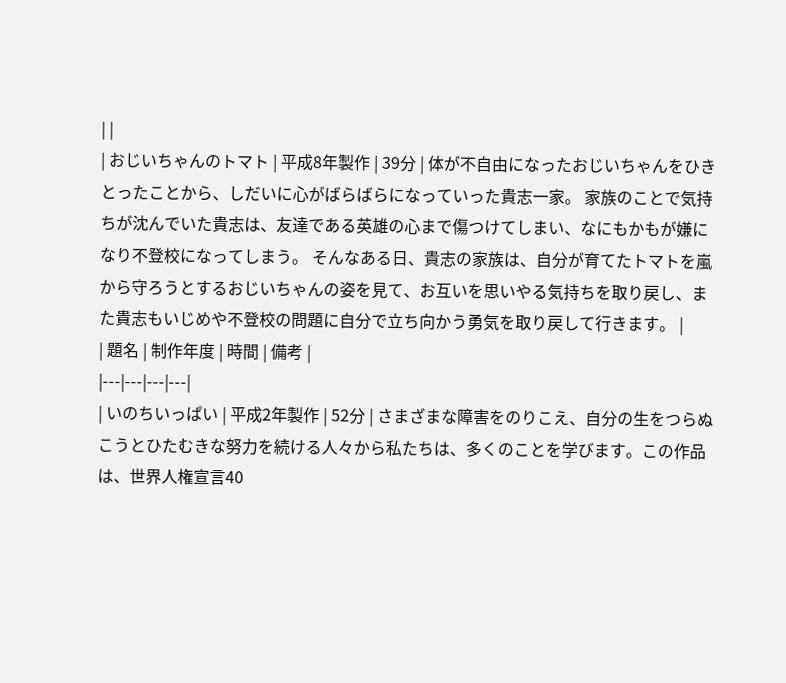| |
| おじいちゃんのトマト | 平成8年製作 | 39分 | 体が不自由になったおじいちゃんをひきとったことから、しだいに心がばらばらになっていった貴志一家。 家族のことで気持ちが沈んでいた貴志は、友達である英雄の心まで傷つけてしまい、なにもかもが嫌になり不登校になってしまう。 そんなある日、貴志の家族は、自分が育てたトマトを嵐から守ろうとするおじいちゃんの姿を見て、お互いを思いやる気持ちを取り戻し、また貴志もいじめや不登校の問題に自分で立ち向かう勇気を取り戻して行きます。 |
| 題名 | 制作年度 | 時間 | 備考 |
|---|---|---|---|
| いのちいっぱい | 平成2年製作 | 52分 | さまざまな障害をのりこえ、自分の生をつらぬこうとひたむきな努力を続ける人々から私たちは、多くのことを学びます。この作品は、世界人権宣言40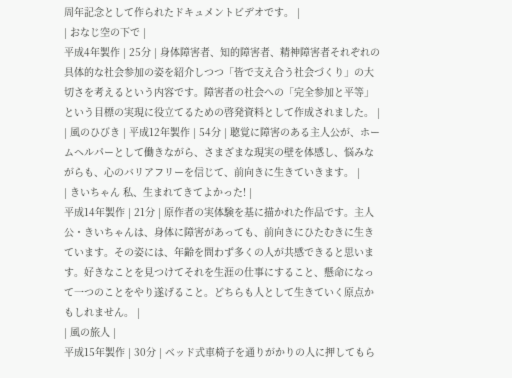周年記念として作られたドキュメントビデオです。 |
| おなじ空の下で |
平成4年製作 | 25分 | 身体障害者、知的障害者、精神障害者それぞれの具体的な社会参加の姿を紹介しつつ「皆で支え合う社会づくり」の大切さを考えるという内容です。障害者の社会への「完全参加と平等」という目標の実現に役立てるための啓発資料として作成されました。 |
| 風のひびき | 平成12年製作 | 54分 | 聴覚に障害のある主人公が、ホームヘルパーとして働きながら、さまざまな現実の壁を体感し、悩みながらも、心のバリアフリーを信じて、前向きに生きていきます。 |
| きいちゃん 私、生まれてきてよかった! |
平成14年製作 | 21分 | 原作者の実体験を基に描かれた作品です。主人公・きいちゃんは、身体に障害があっても、前向きにひたむきに生きています。その姿には、年齢を問わず多くの人が共感できると思います。好きなことを見つけてそれを生涯の仕事にすること、懸命になって一つのことをやり遂げること。どちらも人として生きていく原点かもしれません。 |
| 風の旅人 |
平成15年製作 | 30分 | ベッド式車椅子を通りがかりの人に押してもら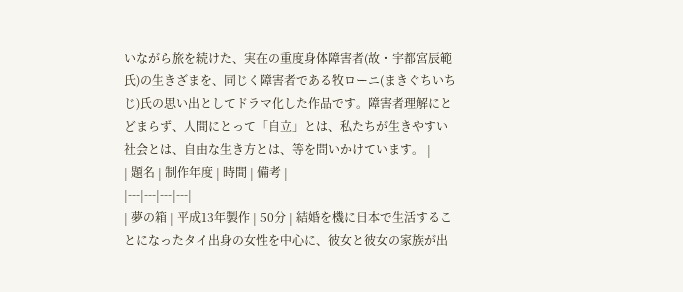いながら旅を続けた、実在の重度身体障害者(故・宇都宮辰範氏)の生きざまを、同じく障害者である牧ローニ(まきぐちいちじ)氏の思い出としてドラマ化した作品です。障害者理解にとどまらず、人間にとって「自立」とは、私たちが生きやすい社会とは、自由な生き方とは、等を問いかけています。 |
| 題名 | 制作年度 | 時間 | 備考 |
|---|---|---|---|
| 夢の箱 | 平成13年製作 | 50分 | 結婚を機に日本で生活することになったタイ出身の女性を中心に、彼女と彼女の家族が出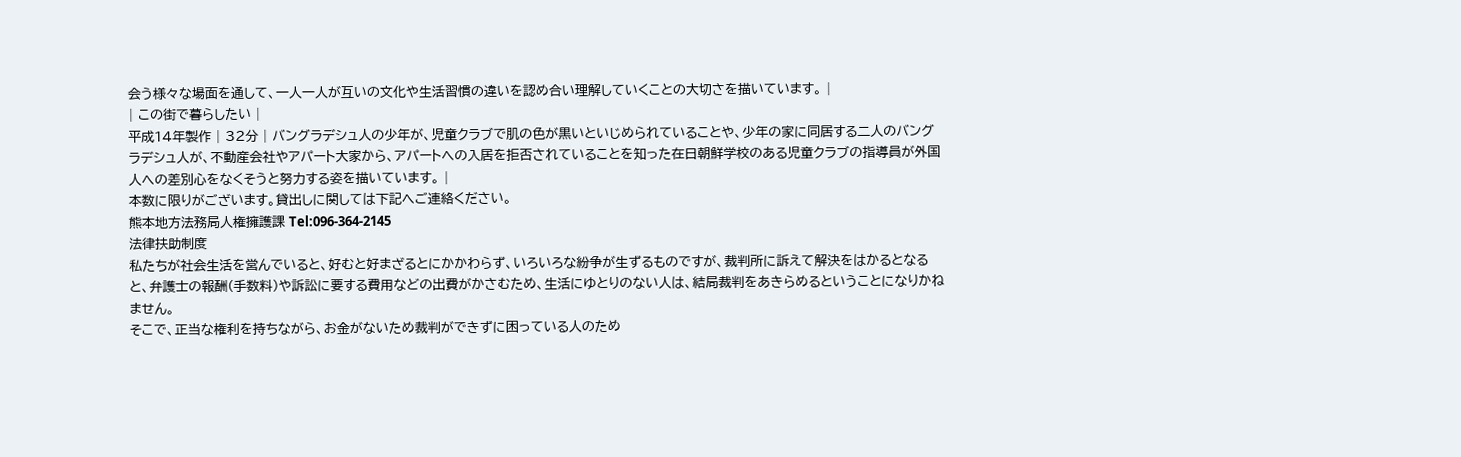会う様々な場面を通して、一人一人が互いの文化や生活習慣の違いを認め合い理解していくことの大切さを描いています。 |
| この街で暮らしたい |
平成14年製作 | 32分 | バングラデシュ人の少年が、児童クラブで肌の色が黒いといじめられていることや、少年の家に同居する二人のバングラデシュ人が、不動産会社やアパート大家から、アパートへの入居を拒否されていることを知った在日朝鮮学校のある児童クラブの指導員が外国人への差別心をなくそうと努力する姿を描いています。 |
本数に限りがございます。貸出しに関しては下記へご連絡ください。
熊本地方法務局人権擁護課 Tel:096-364-2145
法律扶助制度
私たちが社会生活を営んでいると、好むと好まざるとにかかわらず、いろいろな紛争が生ずるものですが、裁判所に訴えて解決をはかるとなると、弁護士の報酬(手数料)や訴訟に要する費用などの出費がかさむため、生活にゆとりのない人は、結局裁判をあきらめるということになりかねません。
そこで、正当な権利を持ちながら、お金がないため裁判ができずに困っている人のため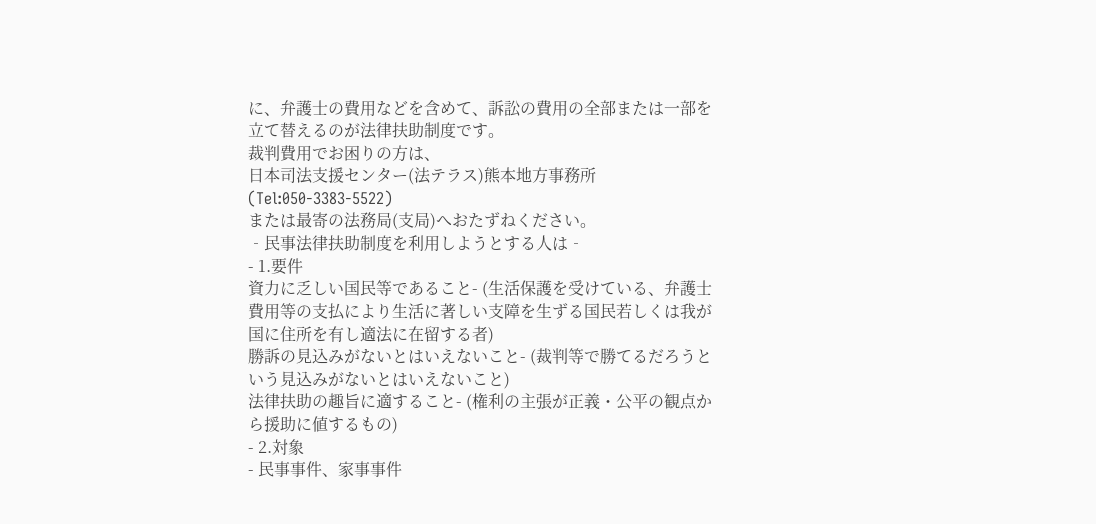に、弁護士の費用などを含めて、訴訟の費用の全部または一部を立て替えるのが法律扶助制度です。
裁判費用でお困りの方は、
日本司法支援センター(法テラス)熊本地方事務所(Tel:050-3383-5522)
または最寄の法務局(支局)へおたずねください。
‐民事法律扶助制度を利用しようとする人は‐
- 1.要件
資力に乏しい国民等であること- (生活保護を受けている、弁護士費用等の支払により生活に著しい支障を生ずる国民若しくは我が国に住所を有し適法に在留する者)
勝訴の見込みがないとはいえないこと- (裁判等で勝てるだろうという見込みがないとはいえないこと)
法律扶助の趣旨に適すること- (権利の主張が正義・公平の観点から援助に値するもの)
- 2.対象
- 民事事件、家事事件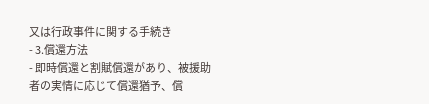又は行政事件に関する手続き
- 3.償還方法
- 即時償還と割賦償還があり、被援助者の実情に応じて償還猶予、償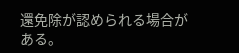還免除が認められる場合がある。